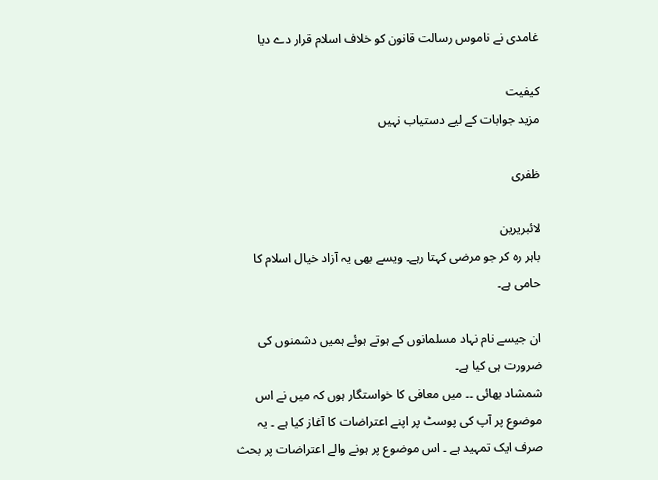غامدی نے ناموس رسالت قانون کو خلاف اسلام قرار دے دیا

کیفیت
مزید جوابات کے لیے دستیاب نہیں

ظفری

لائبریرین
باہر رہ کر جو مرضی کہتا رہے۔ ویسے بھی یہ آزاد خیال اسلام کا حامی ہے۔

ان جیسے نام نہاد مسلمانوں کے ہوتے ہوئے ہمیں دشمنوں کی ضرورت ہی کیا ہے۔
شمشاد بھائی ۔۔ میں معافی کا خواستگار ہوں کہ میں نے اس موضوع پر آپ کی پوسٹ پر اپنے اعتراضات کا آغاز کیا ہے ۔ یہ صرف ایک تمہید ہے ۔ اس موضوع پر ہونے والے اعتراضات پر بحث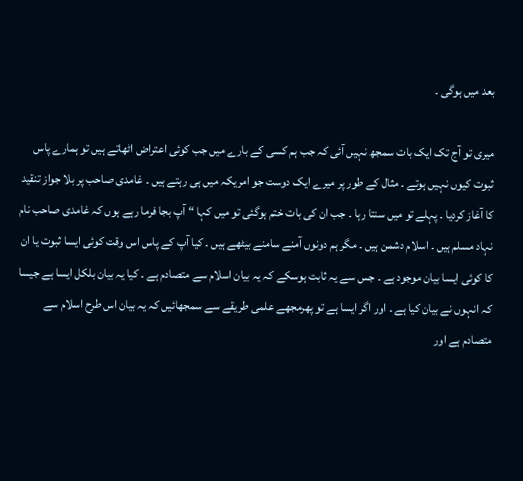بعد میں ہوگی ۔

میری تو آج تک ایک بات سمجھ نہیں آئی کہ جب ہم کسی کے بارے میں جب کوئی اعتراض اٹھاتے ہیں تو ہمارے پاس ثبوت کیوں نہیں ہوتے ۔ مثال کے طور پر میرے ایک دوست جو امریکہ میں ہی رہتے ہیں ۔ غامدی صاحب پر بلا جواز تنقید کا آغاز کردیا ۔ پہلے تو میں سنتا رہا ۔ جب ان کی بات ختم ہوگئی تو میں کہا “ آپ بجا فرما رہے ہوں کہ غامدی صاحب نام نہاد مسلم ہیں ۔ اسلام دشمن ہیں ۔ مگر ہم دونوں آمنے سامنے بیٹھے ہیں ۔ کیا آپ کے پاس اس وقت کوئی ایسا ثبوت یا ان کا کوئی ایسا بیان موجود ہے ۔ جس سے یہ ثابت ہوسکے کہ یہ بیان اسلام سے متصادم ہے ۔ کیا یہ بیان بلکل ایسا ہے جیسا کہ انہوں نے بیان کیا ہے ۔ اور اگر ایسا ہے تو پھرمجھے علمی طریقے سے سمجھائیں کہ یہ بیان اس طرح اسلام سے متصادم ہے اور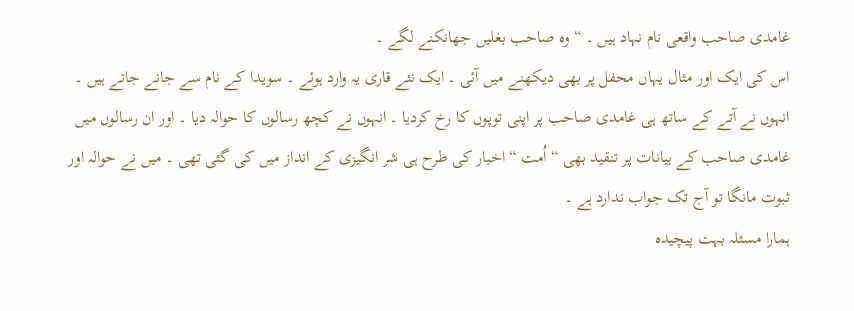غامدی صاحب واقعی نام نہاد ہیں ۔ “ وہ صاحب بغلیں جھانکنے لگے ۔
اس کی ایک اور مثال یہاں محفل پر بھی دیکھنے میں آئی ۔ ایک نئے قاری یہ وارد ہوئے ۔ سویدا کے نام سے جانے جاتے ہیں ۔ انہوں نے آتے کے ساتھ ہی غامدی صاحب پر اپنی توپوں کا رخ کردیا ۔ انہوں نے کچھ رسالوں کا حوالہ دیا ۔ اور ان رسالوں میں غامدی صاحب کے بیانات پر تنقید بھی “ اُمت “ اخبار کی طرح ہی شر انگیزی کے انداز میں کی گئی تھی ۔ میں نے حوالہ اور ثبوت مانگا تو آج تک جواب ندارد ہے ۔
ہمارا مسئلہ بہت پیچیدہ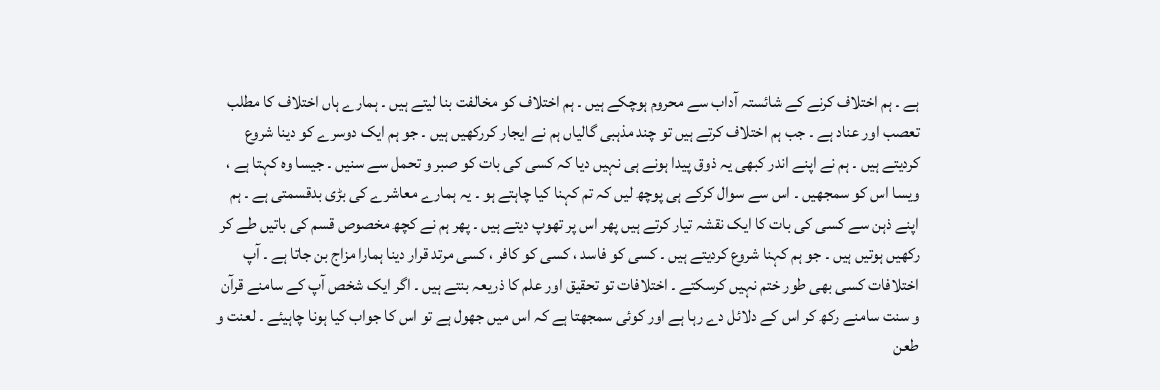ہے ۔ ہم اختلاف کرنے کے شائستہ آداب سے محروم ہوچکے ہیں ۔ ہم اختلاف کو مخالفت بنا لیتے ہیں ۔ ہمارے ہاں اختلاف کا مطلب تعصب اور عناد ہے ۔ جب ہم اختلاف کرتے ہیں تو چند مذہبی گالیاں ہم نے ایجار کررکھیں ہیں ۔ جو ہم ایک دوسرے کو دینا شروع کردیتے ہیں ۔ ہم نے اپنے اندر کبھی یہ ذوق پیدا ہونے ہی نہیں دیا کہ کسی کی بات کو صبر و تحمل سے سنیں ۔ جیسا وہ کہتا ہے ، ویسا اس کو سمجھیں ۔ اس سے سوال کرکے ہی پوچھ لیں کہ تم کہنا کیا چاہتے ہو ۔ یہ ہمارے معاشرے کی بڑی بدقسمتی ہے ۔ ہم اپنے ذہن سے کسی کی بات کا ایک نقشہ تیار کرتے ہیں پھر اس پر تھوپ دیتے ہیں ۔ پھر ہم نے کچھ مخصوص قسم کی باتیں طے کر رکھیں ہوتیں ہیں ۔ جو ہم کہنا شروع کردیتے ہیں ۔ کسی کو فاسد ، کسی کو کافر ، کسی مرتد قرار دینا ہمارا مزاج بن جاتا ہے ۔ آپ اختلافات کسی بھی طور ختم نہیں کرسکتے ۔ اختلافات تو تحقیق اور علم کا ذریعہ بنتے ہیں ۔ اگر ایک شخص آپ کے سامنے قرآن و سنت سامنے رکھ کر اس کے دلائل دے رہا ہے اور کوئی سمجھتا ہے کہ اس میں جھول ہے تو اس کا جواب کیا ہونا چاہیئے ۔ لعنت و طعن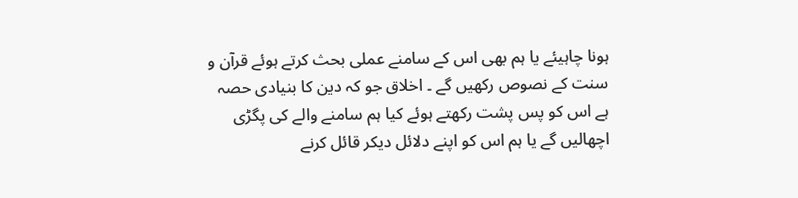ہونا چاہیئے یا ہم بھی اس کے سامنے عملی بحث کرتے ہوئے قرآن و سنت کے نصوص رکھیں گے ۔ اخلاق جو کہ دین کا بنیادی حصہ ہے اس کو پس پشت رکھتے ہوئے کیا ہم سامنے والے کی پگڑی اچھالیں گے یا ہم اس کو اپنے دلائل دیکر قائل کرنے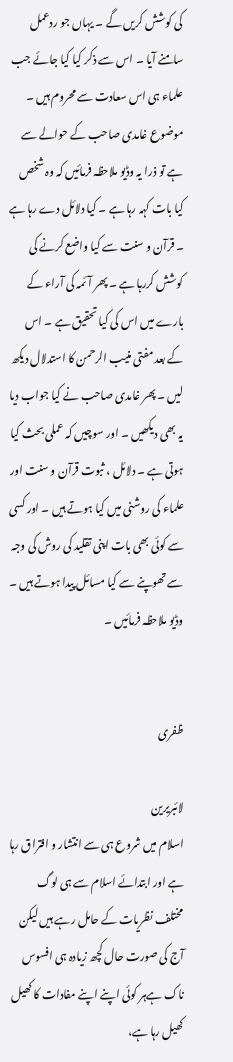کی کوشش کریں گے ۔ یہاں جو ردعمل سامنے آیا ۔ اس سے ذکر کیا کیا جائے جب علماء ہی اس سعادت سے محروم ہیں ۔ موضوع غامدی صاحب کے حوالے سے ہے تو ذرا یہ وڈیو ملاحظہ فرمائیں کہ وہ شخص کیا بات کہہ رہا ہے ۔ کیا دلائل دے رہا ہے ۔ قرآن و سنت سے کیا واضع کرنے کی کوشش کررہا ہے ۔ پھر آئمہ کی آراء کے بارے میں اس کی کیا تحقیق ہے ۔ اس کے بعد مفتی منیب الرحمن کا استدلال دیکھ لیں ۔ پھر غامدی صاحب نے کیا جواب دیا یہ بھی دیکھیں ۔ اور سوچیں کہ عملی بحث کیا ہوتی ہے ۔ دلائل ، ثبوت قرآن و سنت اور علماء کی روشنی میں کیا ہوتے ہیں ۔ اور کسی سے کوئی بھی بات اپنی تقلید کی روش کی وجہ سے تھوپنے سے کیا مسائل پیدا ہوتے ہیں ۔
وڈیو ملاحظہ فرمائیں ۔ ‌


ظفری

لائبریرین
اسلام میں شروع ہی سے انتشار و افتراق رہا ہے اور ابتدائے اسلام سے ہی لوگ مختلف نظریات کے حامل رہے ہیں لیکن آج کی صورت حال کچھ زیادہ ہی افسوس ناک ہےہر کوئی اپنے اپنے مفادات کا کھیل کھیل رہا ہے،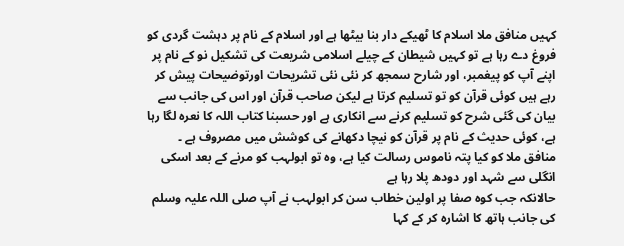کہیں منافق ملا اسلام کا ٹھیکے دار بنا بیٹھا ہے اور اسلام کے نام پر دہشت گردی کو فروغ دے رہا ہے تو کہیں شیطان کے چیلے اسلامی شریعت کی تشکیل نو کے نام پر اپنے آپ کو پیغمبر، اور شارح سمجھ کر نئی نئی تشریحات اورتوضیحات پیش کر رہے ہیں کوئی قرآن کو تو تسلیم کرتا ہے لیکن صاحب قرآن اور اس کی جانب سے بیان کی گئی شرح کو تسلیم کرنے سے انکاری ہے اور حسبنا کتاب اللہ کا نعرہ لگا رہا ہے، کوئی حدیث کے نام پر قرآن کو نیچا دکھانے کی کوشش میں مصروف ہے ۔
منافق ملا کو کیا پتہ ناموس رسالت کیا ہے، وہ تو ابولہب کو مرنے کے بعد اسکی انگلی سے شہد اور دودھ پلا رہا ہے
حالانکہ جب کوہ صفا پر اولین خطاب سن کر ابولہب نے آپ صلی اللہ علیہ وسلم کی جانب ہاتھ کا اشارہ کر کے کہا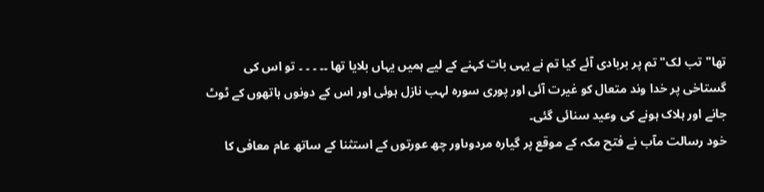تھا" تب لک" تم پر بربادی آئے کیا تم نے یہی بات کہنے کے لیے ہمیں یہاں بلایا تھا ۔۔ ۔ ۔ ۔ تو اس کی گستاخی پر خدا وند متعال کو غیرت آئی اور پوری سورہ لہب نازل ہوئی اور اس کے دونوں ہاتھوں کے ٹوٹ جانے اور ہلاک ہونے کی وعید سنائی گئی۔
خود رسالت مآب نے فتح مکہ کے موقع پر گیارہ مردوںاور چھ عورتوں کے استثنا کے ساتھ عام معافی کا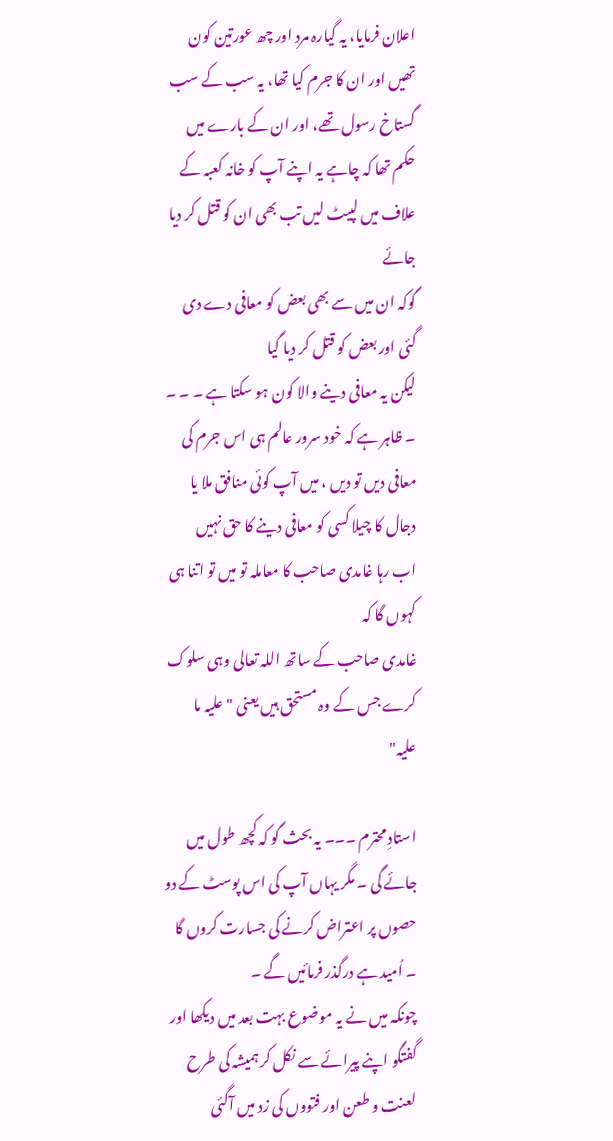اعلان فرمایا، یہ گیارہ مرد اور چھ عورتین کون تھیں اور ان کا جرم کیا تھا، یہ سب کے سب گستاخ رسول تھے، اور ان کے بارے میں حکم تھا کہ چاہے یہ اپنے آپ کو خانہ کعبہ کے علاف میں لپیٹ لیں تب بھی ان کو قتل کر دیا جائے
گوکہ ان میں سے بھی بعض کو معافی دے دی گئی اور بعض کو قتل کر دیا گیا
لیکن یہ معافی دینے والا کون ہو سکتا ہے ۔ ۔ ۔ ۔ ظاہر ہے کہ خود سرور عالم ہی اس جرم کی معافی دیں تو دیں ، میں آپ کوئی منافق ملا یا دجال کا چیلا کسی کو معافی دینے کا حق نہیں
اب رہا غامدی صاحب کا معاملہ تو میں تو اتنا ہی کہوں گا کہ
غامدی صاحب کے ساتھ اللہ تعالی وہی سلوک کرے جس کے وہ مستحق ہیں یعنی " علیہ ما علیہ"

استادِ محترم ۔۔۔ یہ بحث گو کہ کچھ طول میں جائے گی ۔ مگر یہاں آپ کی اس پوسٹ کے دو حصوں پر اعتراض کرنے کی جسارت کروں گا ۔ اُمید ہے درگذر فرمائیں گے ۔
چونکہ میں نے یہ موضوع بہت بعد میں دیکھا اور گفتگو اپنے پیرائے سے نکل کر ہمیشہ کی طرح لعنت و طعن اور فتووں کی زد میں آگئی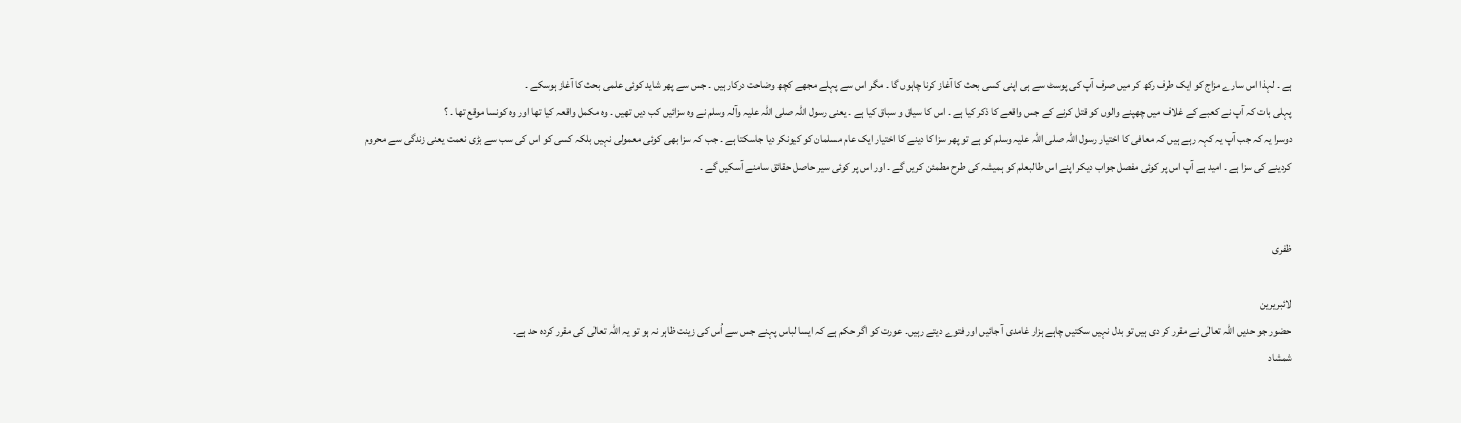ہے ۔ لہذا اس سارے مزاج کو ایک طرف رکھ کر میں صرف آپ کی پوسٹ سے ہی اپنی کسی بحث کا آغاز کرنا چاہوں گا ۔ مگر اس سے پہلے مجھے کچھ وضاحت درکار ہیں ۔ جس سے پھر شاید کوئی علمی بحث کا آغاز ہوسکے ۔
پہلی بات کہ آپ نے کعبے کے غلاف میں چھپنے والوں کو قتل کرنے کے جس واقعے کا ذکر کیا ہے ۔ اس کا سیاق و سباق کیا ہے ۔ یعنی رسول اللہ صلی اللہ علیہ وآلہ وسلم نے وہ سزائیں کب دیں تھیں ۔ وہ مکمل واقعہ کیا تھا اور وہ کونسا موقع تھا ۔ ؟
دوسرا یہ کہ جب آپ یہ کہہ رہے ہیں کہ معافی کا اختیار رسول اللہ صلی اللہ علیہ وسلم کو ہے تو پھر سزا کا دینے کا اختیار ایک عام مسلمان کو کیونکر دیا جاسکتا ہے ۔ جب کہ سزا بھی کوئی معمولی نہیں بلکہ کسی کو اس کی سب سے بڑی نعمت یعنی زندگی سے محروم کردینے کی سزا ہے ۔ امید ہے آپ اس پر کوئی مفصل جواب دیکر اپنے اس طالبعلم کو ہمیشہ کی طرح مطمئن کریں گے ۔ اور اس پر کوئی سیر حاصل حقائق سامنے آسکیں گے ۔


ظفری

لائبریرین
حضور جو حدیں اللہ تعالٰی نے مقرر کر دی ہیں تو بدل نہیں سکتیں چاہے ہزار غامدی آ جائیں اور فتوے دیتے رہیں۔ عورت کو اگر حکم ہے کہ ایسا لباس پہنے جس سے اُس کی زینت ظاہر نہ ہو تو یہ اللہ تعالٰی کی مقرر کردہ حد ہے۔
شمشاد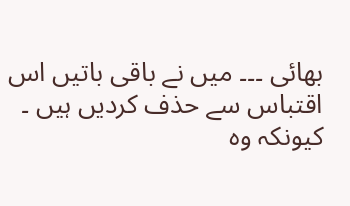بھائی ۔۔۔ میں نے باقی باتیں اس اقتباس سے حذف کردیں ہیں ۔ کیونکہ وہ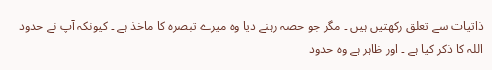ذاتیات سے تعلق رکھتیں ہیں ۔ مگر جو حصہ رہنے دیا وہ میرے تبصرہ کا ماخذ ہے ۔ کیونکہ آپ نے حدود اللہ کا ذکر کیا ہے ۔ اور ظاہر ہے وہ حدود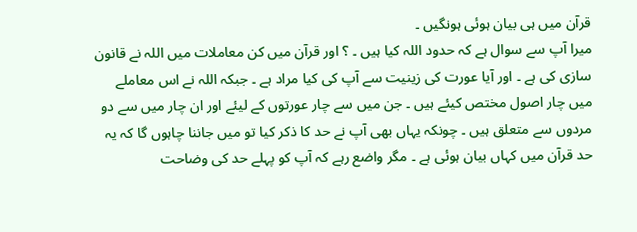قرآن میں ہی بیان ہوئی ہونگیں ۔
میرا آپ سے سوال ہے کہ حدود اللہ کیا ہیں ۔ ؟ اور قرآن میں کن معاملات میں اللہ نے قانون سازی کی ہے ۔ اور آیا عورت کی زینیت سے آپ کی کیا مراد ہے ۔ جبکہ اللہ نے اس معاملے میں چار اصول مختص کیئے ہیں ۔ جن میں سے چار عورتوں کے لیئے اور ان چار میں سے دو مردوں سے متعلق ہیں ۔ چونکہ یہاں بھی آپ نے حد کا ذکر کیا تو میں جاننا چاہوں گا کہ یہ حد قرآن میں کہاں بیان ہوئی ہے ۔ مگر واضع رہے کہ آپ کو پہلے حد کی وضاحت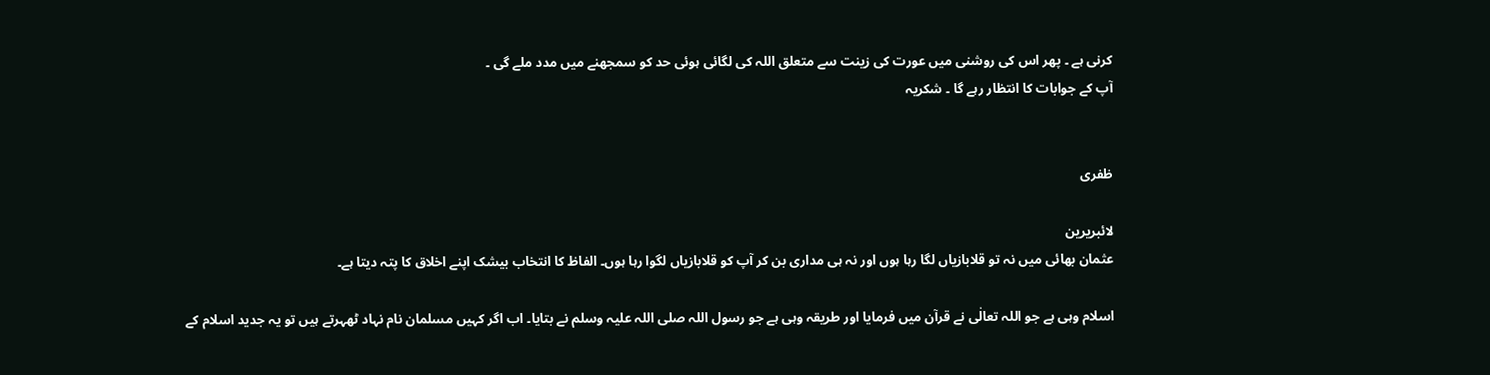کرنی ہے ۔ پھر اس کی روشنی میں عورت کی زینت سے متعلق اللہ کی لگائی ہوئی حد کو سمجھنے میں مدد ملے گی ۔
آپ کے جوابات کا انتظار رہے گا ۔ شکریہ


ظفری

لائبریرین
عثمان بھائی میں نہ تو قلابازیاں لگا رہا ہوں اور نہ ہی مداری بن کر آپ کو قلابازیاں لگوا رہا ہوں۔ الفاظ کا انتخاب بیشک اپنے اخلاق کا پتہ دیتا ہے۔

اسلام وہی ہے جو اللہ تعالٰی نے قرآن میں فرمایا اور طریقہ وہی ہے جو رسول اللہ صلی اللہ علیہ وسلم نے بتایا۔ اب اگر کہیں مسلمان نام نہاد ٹھہرتے ہیں تو یہ جدید اسلام کے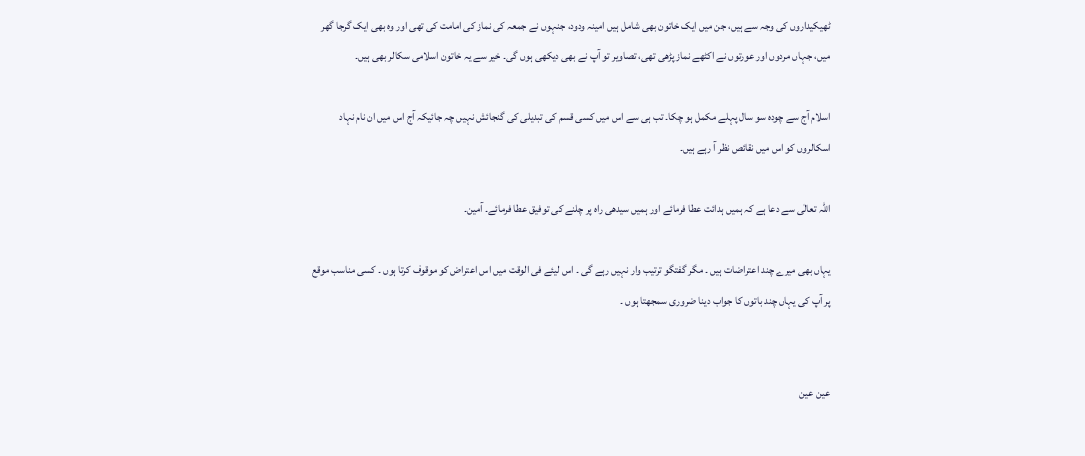ٹھیکیداروں کی وجہ سے ہیں، جن میں ایک خاتون بھی شامل ہیں امینہ ودود، جنہوں نے جمعہ کی نماز کی امامت کی تھی اور وہ بھی ایک گرجا گھر میں، جہاں مردوں اور عورتوں نے اکٹھے نماز پڑھی تھی، تصاویر تو آپ نے بھی دیکھی ہوں گی۔ خیر سے یہ خاتون اسلامی سکالر بھی ہیں۔

اسلام آج سے چودہ سو سال پہلے مکمل ہو چکا۔ تب ہی سے اس میں کسی قسم کی تبدیلی کی گنجائش نہیں چہ جائیکہ آج اس میں ان نام نہاد اسکالروں کو اس میں نقائص نظر آ رہے ہیں۔

اللہ تعالٰی سے دعا ہے کہ ہمیں ہدائت عطا فرمائے اور ہمیں سیدھی راہ پر چلنے کی توفیق عطا فرمائے۔ آمین۔

یہاں بھی میرے چند اعتراضات ہیں ۔ مگر گفتگو ترتیب وار نہیں رہے گی ۔ اس لیئے فی الوقت میں اس اعتراض کو موقوف کرتا ہوں ۔ کسی مناسب موقع پر آپ کی یہاں چند باتوں کا جواب دینا ضروری سمجھتا ہوں ۔


عین عین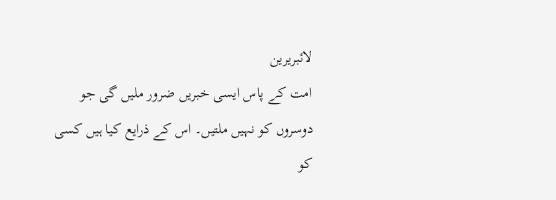لائبریرین
امت کے پاس ایسی خبریں ضرور ملیں گی جو دوسروں کو نہیں ملتیں۔ اس کے ذرایع کیا ہیں کسی کو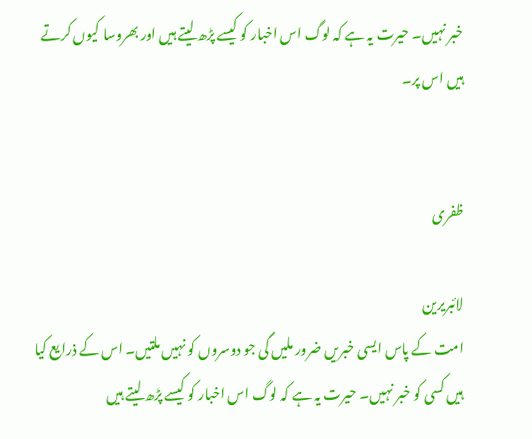خبر نہیں۔ حیرت یہ ہے کہ لوگ اس اخبار کو کیسے پڑھ لیتے ہیں اور بھروسا کیوں کرتے ہیں اس پر۔


ظفری

لائبریرین
امت کے پاس ایسی خبریں ضرور ملیں گی جو دوسروں کو نہیں ملتیں۔ اس کے ذرایع کیا ہیں کسی کو خبر نہیں۔ حیرت یہ ہے کہ لوگ اس اخبار کو کیسے پڑھ لیتے ہیں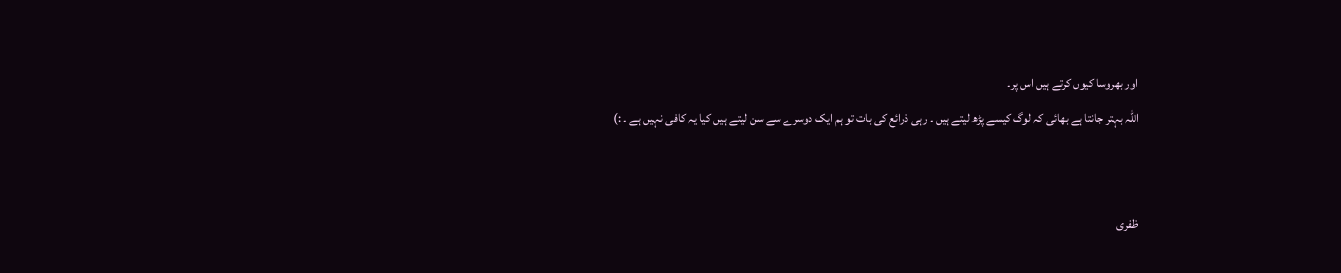اور بھروسا کیوں کرتے ہیں اس پر۔
اللہ بہتر جانتا ہے بھائی کہ لوگ کیسے پڑھ لیتے ہیں ۔ رہی ذرائع کی بات تو ہم ایک دوسرے سے سن لیتے ہیں کیا یہ کافی نہیں ہے ۔ :)


ظفری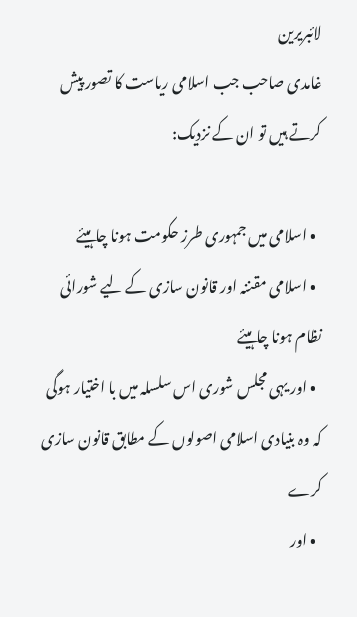لائبریرین
غامدی صاحب جب اسلامی ریاست کا تصور پیش کرتے ہیں تو ان کے نزدیک:

  • اسلامی میں جمہوری طرز حکومت ہونا چاہیئے
  • اسلامی مقننہ اور قانون سازی کے لیے شورائی نظام ہونا چاہیئے
  • اور یہی مجلس شوری اس سلسلہ میں با اختیار ہوگی کہ وہ بنیادی اسلامی اصولوں کے مطابق قانون سازی کرے
  • اور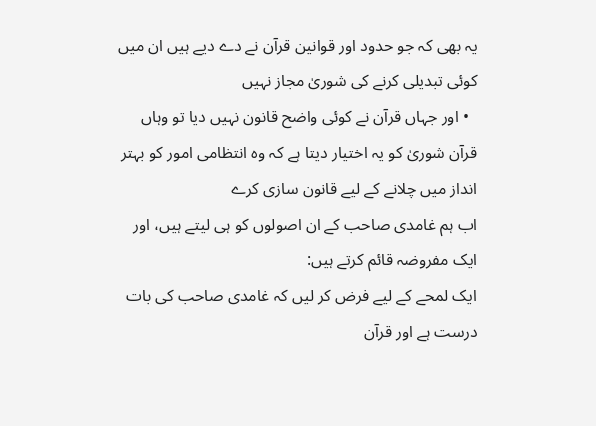یہ بھی کہ جو حدود اور قوانین قرآن نے دے دیے ہیں ان میں کوئی تبدیلی کرنے کی شوریٰ مجاز نہیں
  • اور جہاں قرآن نے کوئی واضح قانون نہیں دیا تو وہاں قرآن شوریٰ کو یہ اختیار دیتا ہے کہ وہ انتظامی امور کو بہتر انداز میں چلانے کے لیے قانون سازی کرے
اب ہم غامدی صاحب کے ان اصولوں کو ہی لیتے ہیں، اور ایک مفروضہ قائم کرتے ہیں:
ایک لمحے کے لیے فرض کر لیں کہ غامدی صاحب کی بات درست ہے اور قرآن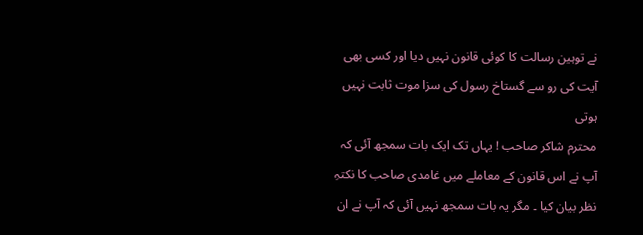نے توہین رسالت کا کوئی قانون نہیں دیا اور کسی بھی آیت کی رو سے گستاخ رسول کی سزا موت ثابت نہیں ہوتی
محترم شاکر صاحب ! یہاں تک ایک بات سمجھ آئی کہ آپ نے اس قانون کے معاملے میں غامدی صاحب کا نکتہِ نظر بیان کیا ۔ مگر یہ بات سمجھ نہیں آئی کہ آپ نے ان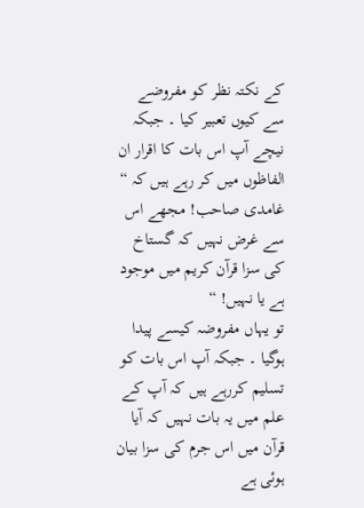کے نکتہ نظر کو مفروضے سے کیوں تعبیر کیا ۔ جبکہ نیچے آپ اس بات کا اقرار ان الفاظوں میں کر رہے ہیں کہ “ غامدی صاحب! مجھے اس سے غرض نہیں کہ گستاخ کی سزا قرآن کریم میں موجود ہے یا نہیں! “
تو یہاں مفروضہ کیسے پیدا ہوگیا ۔ جبکہ آپ اس بات کو تسلیم کررہے ہیں کہ آپ کے علم میں یہ بات نہیں کہ آیا قرآن میں اس جرم کی سزا بیان ہوئی ہے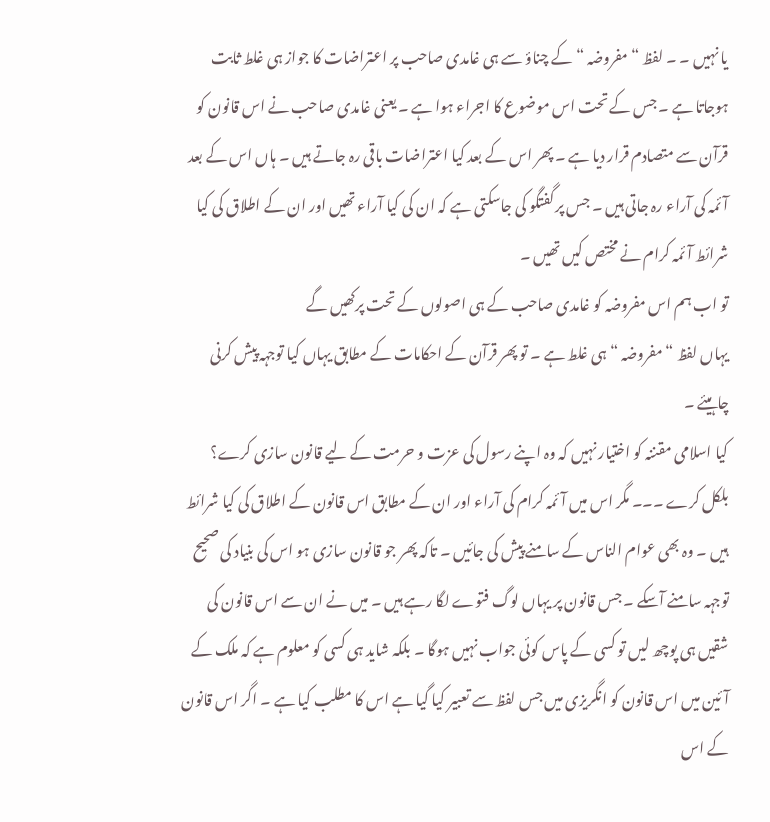یا نہیں ۔ ۔ لفظ “ مفروضہ “ کے چناؤ سے ہی غامدی صاحب پر اعتراضات کا جواز ہی غلط ثابت ہوجاتا ہے ۔ جس کے تحت اس موضوع کا اجراء ہوا ہے ۔ یعنی غامدی صاحب نے اس قانون کو قرآن سے متصادم قرار دیا ہے ۔ پھر اس کے بعد کیا اعتراضات باقی رہ جاتے ہیں ۔ ہاں اس کے بعد آئمہ کی آراء رہ جاتی ہیں ۔ جس پر گفتگو کی جاسکتی ہے کہ ان کی کیا آراء تھیں اور ان کے اطلاق کی کیا شرائط آئمہ کرام نے مختص کیں تھیں ۔
تو اب ہم اس مفروضہ کو غامدی صاحب کے ہی اصولوں کے تحت پرکھیں گے
یہاں لفظ “ مفروضہ “ ہی غلط ہے ۔ تو پھر قرآن کے احکامات کے مطابق یہاں کیا توجہہ پیش کرنی چاہیئے ۔
کیا اسلامی مقننہ کو اختیار نہیں کہ وہ اپنے رسول کی عزت و حرمت کے لیے قانون سازی کرے؟
بلکل کرے ۔۔۔ مگر اس میں آئمہ کرام کی آراء اور ان کے مطابق اس قانون کے اطلاق کی کیا شرائط ہیں ۔ وہ بھی عوام الناس کے سامنے پیش کی جائیں ۔ تاکہ پھر جو قانون سازی ہو اس کی بنیاد کی صحیح توجہہ سامنے آسکے ۔ جس قانون پر یہاں لوگ فتوے لگا رہے ہیں ۔ میں نے ان سے اس قانون کی شقیں ہی پوچھ لیں تو کسی کے پاس کوئی جواب نہیں ہوگا ۔ بلکہ شاید ہی کسی کو معلوم ہے کہ ملک کے آئین میں اس قانون کو انگریزی میں جس لفظ سے تعبیر کیا گیا ہے اس کا مطلب کیا ہے ۔ اگر اس قانون کے اس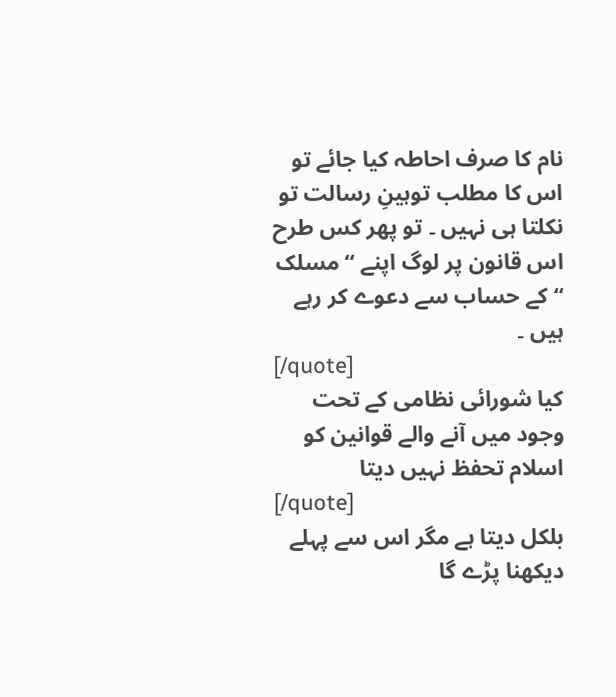نام کا صرف احاطہ کیا جائے تو اس کا مطلب توہینِ رسالت تو نکلتا ہی نہیں ۔ تو پھر کس طرح اس قانون پر لوگ اپنے “ مسلک “ کے حساب سے دعوے کر رہے ہیں ۔
[/quote]
کیا شورائی نظامی کے تحت وجود میں آنے والے قوانین کو اسلام تحفظ نہیں دیتا
[/quote]
بلکل دیتا ہے مگر اس سے پہلے دیکھنا پڑے گا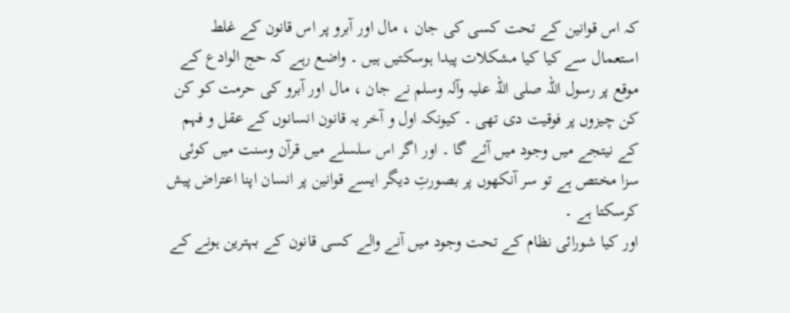کہ اس قوانین کے تحت کسی کی جان ، مال اور آبرو پر اس قانون کے غلط استعمال سے کیا کیا مشکلات پیدا ہوسکتیں ہیں ۔ واضع رہے کہ حج الوادع کے موقع پر رسول اللہ صلی اللہ علیہ وآلہ وسلم نے جان ، مال اور آبرو کی حرمت کو کن کن چیزوں پر فوقیت دی تھی ۔ کیونکہ اول و آخر یہ قانون انسانوں کے عقل و فہم کے نیتجے میں وجود میں آئے گا ۔ اور اگر اس سلسلے میں قرآن وسنت میں کوئی سزا مختص ہے تو سر آنکھوں پر بصورتِ دیگر ایسے قوانین پر انسان اپنا اعتراض پیش کرسکتا ہے ۔
اور کیا شورائی نظام کے تحت وجود میں آنے والے کسی قانون کے بہترین ہونے کے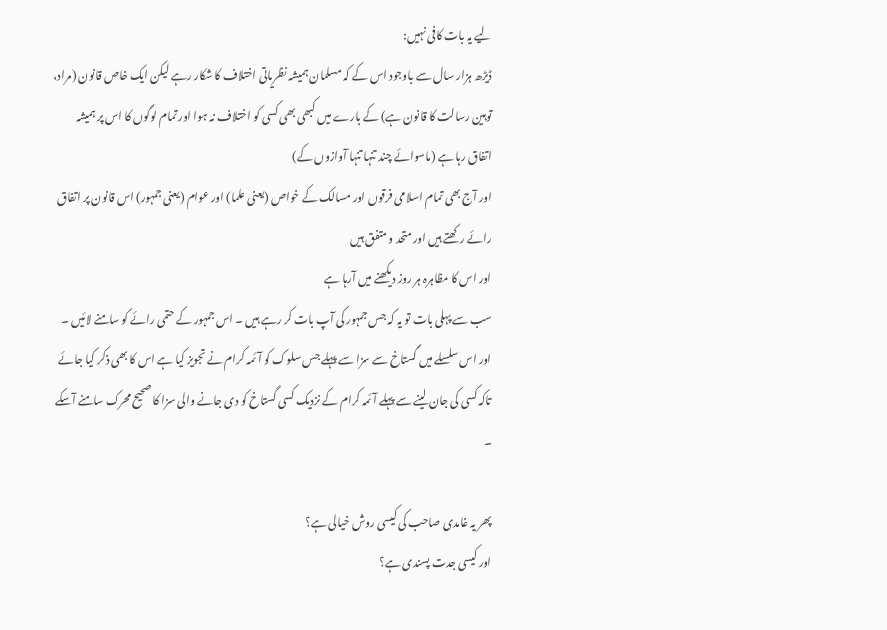لیے یہ بات کافی نہیں:
ڈیڑھ ہزار سال سے باوجود اس کے کہ مسلمان ہمیشہ نظریاتی اختلاف کا شکار رہے لیکن ایک خاص قانون (مراد، توہین رسالت کا قانون ہے) کے بارے میں کبھی بھی کسی کو اختلاف نہ ہوا اور تمام لوگوں کا اس پر ہمیشہ اتفاق رہا ہے (ماسوائے چند تنہا تنہا آوازوں کے)
اور آج بھی تمام اسلامی فرقوں اور مسالک کے خواص (یعنی علما) اور عوام (یعنی جمہور) اس قانون پر اتفاق رائے رکھتے ہیں اور متحد و متفق ہیں
اور اس کا مظاہرہ ہر روز دیکھنے میں آرہا ہے
سب سے پہلی بات تو یہ کہ جس جمہور کی آپ بات کر رہے ہیں ۔ اس جمہور کے حتمی رائے کو سامنے لائیں ۔ اور اس سلسلے میں گستاخ سے سزا سے پہلے جس سلوک کو آئمہ کرام نے تجویز کیا ہے اس کا بھی ذکر کیا جائے تاکہ کسی کی جان لینے سے پہلے آئمہ کرام کے نزدیک کسی گستاخ کو دی جانے والی سزا کا صحیح محرک سامنے آسکے ۔

پھر یہ غامدی صاحب کی کیسی روش خیالی ہے؟
اور کیسی جدت پسندی ہے؟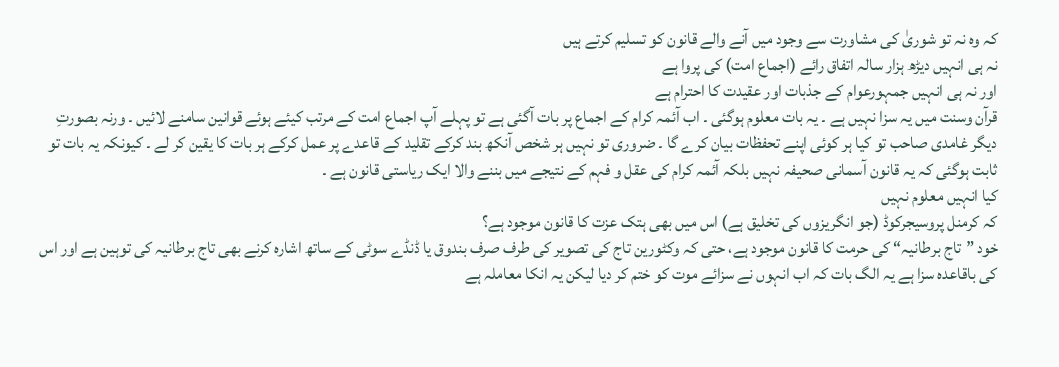کہ وہ نہ تو شوریٰ کی مشاورت سے وجود میں آنے والے قانون کو تسلیم کرتے ہیں
نہ ہی انہیں دیڑھ ہزار سالہ اتفاق رائے (اجماع امت) کی پروا ہے
اور نہ ہی انہیں جمہورعوام کے جذبات اور عقیدت کا احترام ہے
قرآن وسنت میں یہ سزا نہیں ہے ۔ یہ بات معلوم ہوگئی ۔ اب آئمہ کرام کے اجماع پر بات آگئی ہے تو پہلے آپ اجماع امت کے مرتب کیئے ہوئے قوانین سامنے لائیں ۔ ورنہ بصورتِ دیگر غامدی صاحب تو کیا ہر کوئی اپنے تحفظات بیان کرے گا ۔ ضروری تو نہیں ہر شخص آنکھ بند کرکے تقلید کے قاعدے پر عمل کرکے ہر بات کا یقین کر لے ۔ کیونکہ یہ بات تو ثابت ہوگئی کہ یہ قانون آسمانی صحیفہ نہیں بلکہ آئمہ کرام کی عقل و فہم کے نتیجے میں بننے والا ایک ریاستی قانون ہے ۔
کیا انہیں معلوم نہیں
کہ کرمنل پروسیجرکوڈ (جو انگریزوں کی تخلیق ہے) اس میں بھی ہتک عزت کا قانون موجود ہے؟
خود ”تاج برطانیہ“ کی حرمت کا قانون موجود ہے، حتی کہ وکٹورین تاج کی تصویر کی طرف صرف بندوق یا ڈنڈے سوٹی کے ساتھ اشارہ کرنے بھی تاج برطانیہ کی توہین ہے اور اس کی باقاعدہ سزا ہے یہ الگ بات کہ اب انہوں نے سزائے موت کو ختم کر دیا لیکن یہ انکا معاملہ ہے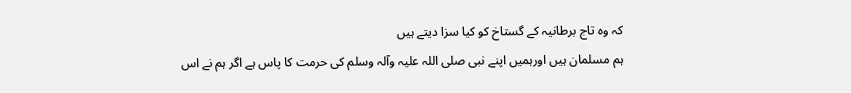کہ وہ تاج برطانیہ کے گستاخ کو کیا سزا دیتے ہیں
ہم مسلمان ہیں اورہمیں اپنے نبی صلی اللہ علیہ وآلہ وسلم کی حرمت کا پاس ہے اگر ہم نے اس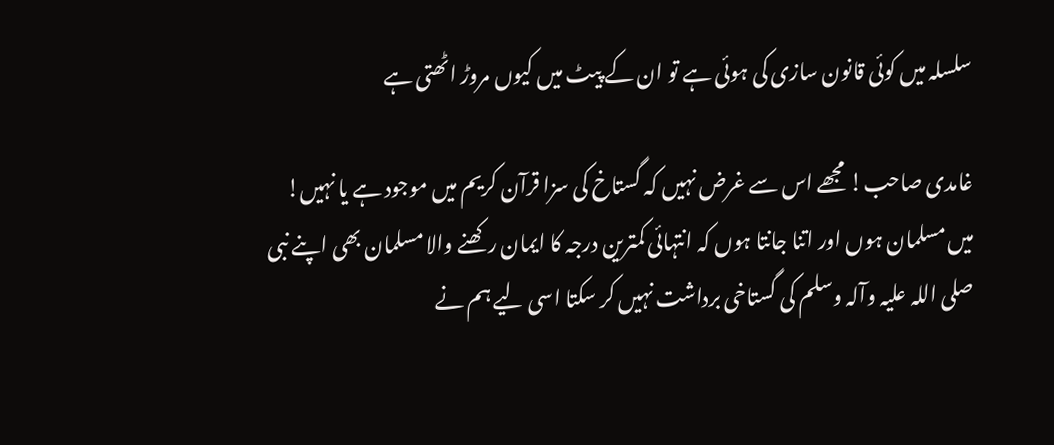سلسلہ میں کوئی قانون سازی کی ہوئی ہے تو ان کے پیٹ میں کیوں مروڑ اٹھتی ہے

غامدی صاحب! مجھے اس سے غرض نہیں کہ گستاخ کی سزا قرآن کریم میں موجود ہے یا نہیں!
میں مسلمان ہوں اور اتنا جانتا ہوں کہ انتہائی کمترین درجہ کا ایمان رکھنے والا مسلمان بھی اپنے نبی صلی اللہ علیہ وآلہ وسلم کی گستاخی برداشت نہیں کر سکتا اسی لیے ہم نے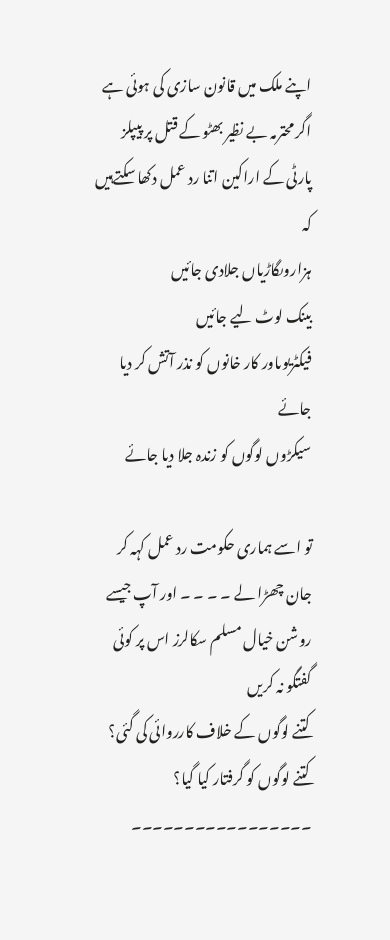اپنے ملک میں قانون سازی کی ہوئی ہے
اگر محترمہ بے نظیر بھٹو کے قتل پر پیپلز پارٹی کے اراکین اتنا رد عمل دکھا سکتےہیں کہ
ہزاروںگاڑیاں جلادی جائیں
بینک لوٹ لیے جائیں
فیکٹریوںاور کار خانوں کو نذر آتش کر دیا جائے
سیکڑوں لوگوں کو زندہ جلا دیا جائے

تو اسے ہماری حکومت رد عمل کہہ کر جان چھڑا لے ۔ ۔ ۔ ۔ اور آپ جیسے روشن خیال مسلم سکالرز اس پر کوئی گفتگو نہ کریں
کتنے لوگوں کے خلاف کارروائی کی گئی؟
کتنے لوگوں کو گرفتار کیا گیا؟ ۔۔۔۔۔۔۔۔۔۔۔۔۔۔۔۔۔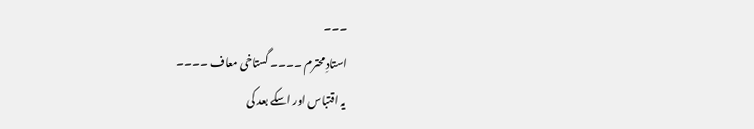۔۔۔
استادِ محترم ۔۔۔۔ گستاخی معاف ۔۔۔۔
یہ اقتباس اور اسکے بعد کی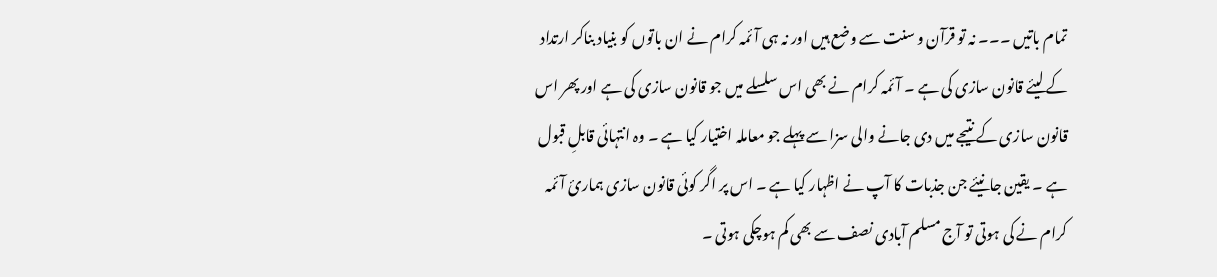تمام باتیں ۔۔۔ نہ تو قرآن و سنت سے وضع ہیں اور نہ ہی آئمہ کرام نے ان باتوں کو بنیاد بناکر ارتداد کے لیئے قانون سازی کی ہے ۔ آئمہ کرام نے بھی اس سلسلے میں جو قانون سازی کی ہے اور پھر اس قانون سازی کے نتیجے میں دی جانے والی سزا سے پہلے جو معاملہ اختیار کیا ہے ۔ وہ انتہائی قابلِ قبول ہے ۔ یقین جانیئے جن جذبات کا آپ نے اظہار کیا ہے ۔ اس پر اگر کوئی قانون سازی ہمارئ آئمہ کرام نے کی ہوتی تو آج مسلم آبادی نصف سے بھی کم ہوچکی ہوتی ۔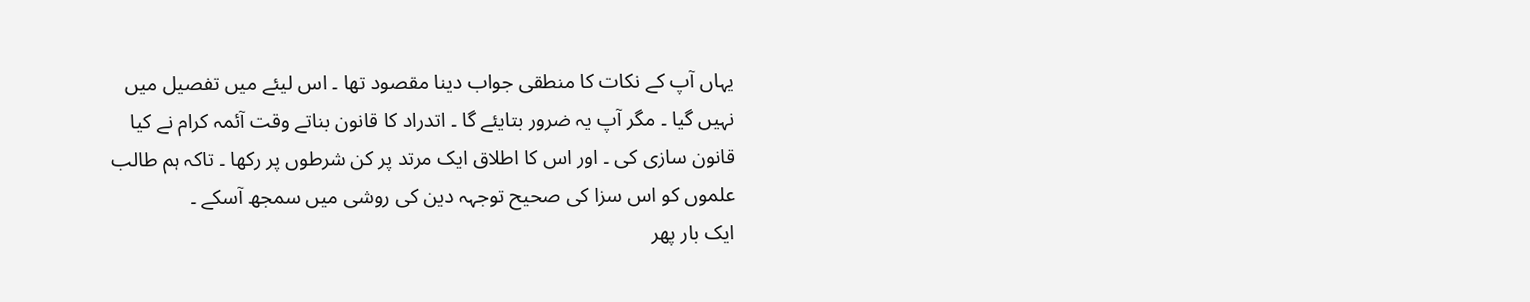یہاں آپ کے نکات کا منطقی جواب دینا مقصود تھا ۔ اس لیئے میں تفصیل میں نہیں گیا ۔ مگر آپ یہ ضرور بتایئے گا ۔ اتدراد کا قانون بناتے وقت آئمہ کرام نے کیا قانون سازی کی ۔ اور اس کا اطلاق ایک مرتد پر کن شرطوں پر رکھا ۔ تاکہ ہم طالب علموں کو اس سزا کی صحیح توجہہ دین کی روشی میں سمجھ آسکے ۔
ایک بار پھر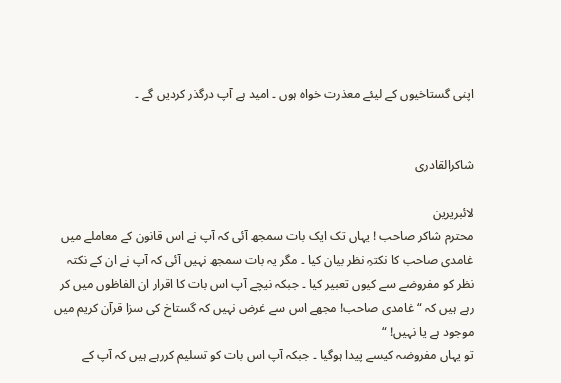اپنی گستاخیوں کے لیئے معذرت خواہ ہوں ۔ امید ہے آپ درگذر کردیں گے ۔


شاکرالقادری

لائبریرین
محترم شاکر صاحب ! یہاں تک ایک بات سمجھ آئی کہ آپ نے اس قانون کے معاملے میں غامدی صاحب کا نکتہِ نظر بیان کیا ۔ مگر یہ بات سمجھ نہیں آئی کہ آپ نے ان کے نکتہ نظر کو مفروضے سے کیوں تعبیر کیا ۔ جبکہ نیچے آپ اس بات کا اقرار ان الفاظوں میں کر رہے ہیں کہ “ غامدی صاحب! مجھے اس سے غرض نہیں کہ گستاخ کی سزا قرآن کریم میں موجود ہے یا نہیں! “
تو یہاں مفروضہ کیسے پیدا ہوگیا ۔ جبکہ آپ اس بات کو تسلیم کررہے ہیں کہ آپ کے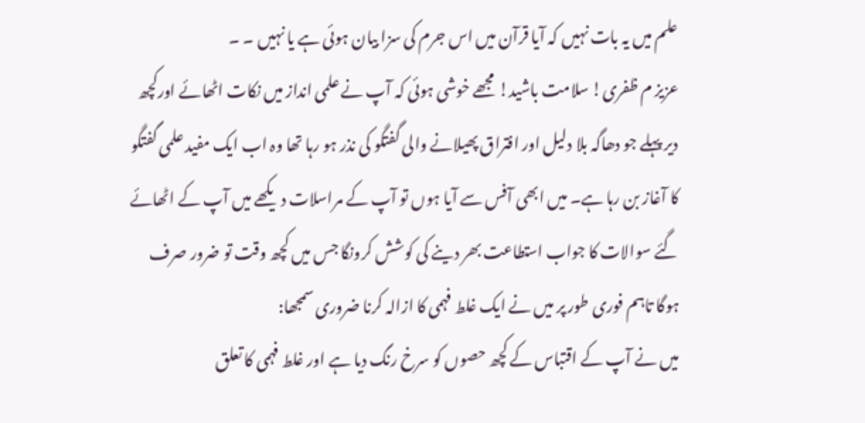علم میں یہ بات نہیں کہ آیا قرآن میں اس جرم کی سزا بیان ہوئی ہے یا نہیں ۔ ۔
عزیز م ظفری! سلامت باشید! مجھے خوشی ہوئی کہ آپ نے علمی انداز میں نکات اٹھائے اورکچھ دیر پہلے جو دھاگہ بلا دلیل اور افتراق پھیلانے والی گفتگو کی نذر ہو رہا تھا وہ اب ایک مفید علمی گفتگو کا آغاز بن رہا ہے۔ میں ابھی آفس سے آیا ہوں تو آپ کے مراسلات دیکھے میں آپ کے اٹھائے گئے سوالات کا جواب استطاعت بھر دینے کی کوشش کرونگا جس میں کچھ وقت تو ضرور صرف ہوگا تاہم فوری طور پر میں نے ایک غلط فہمی کا ازالہ کرنا ضروری سمجھا:
میں نے آپ کے اقتباس کے کچھ حصوں کو سرخ رنگ دیا ہے اور غلط فہمی کا تعلق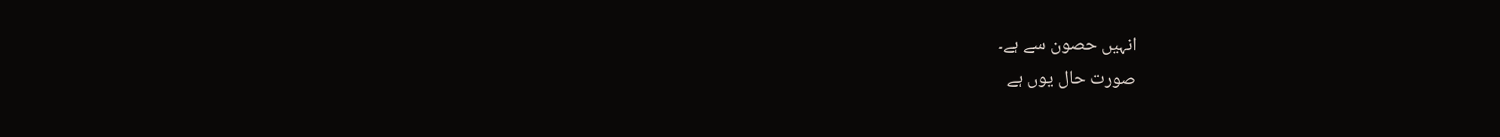انہیں حصون سے ہے۔
صورت حال یوں ہے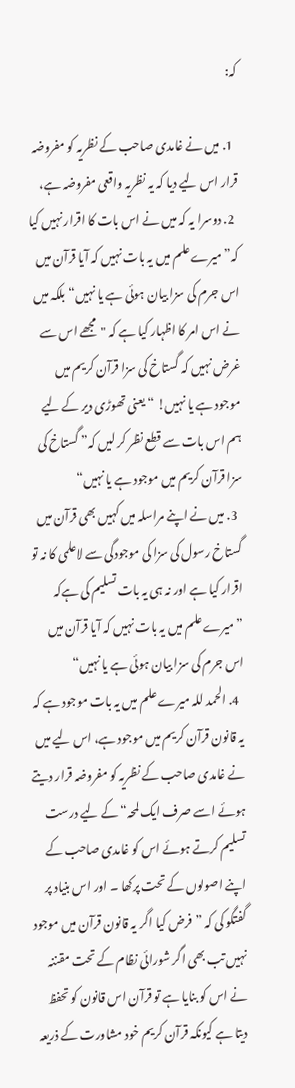کہ:

  1. میں نے غامدی صاحب کے نظریہ کو مفروضہ قرار اس لیے دیا کہ یہ نظریہ واقعی مفروضہ ہے،
  2. دوسرا یہ کہ میں نے اس بات کا اقرار نہیں کیا کہ” میرےعلم میں یہ بات نہیں کہ آیا قرآن میں اس جرم کی سزا بیان ہوئی ہے یا نہیں“ بلکہ میں نے اس امر کا اظہار کیا ہے کہ "مجھے اس سے غرض نہیں کہ گستاخ کی سزا قرآن کریم میں موجود ہے یا نہیں! “ یعنی تھوڑی دیر کے لیے ہم اس بات سے قطع نظر کر لیں کہ” گستاخ کی سزا قرآن کریم میں موجود ہے یا نہیں“
  3. میں نے اپنے مراسلہ میں کہیں بھی قرآن میں گستاخ رسول کی سزا کی موجودگی سے لاعلمی کا نہ تو اقرار کیا ہے اور نہ ہی یہ بات تسلیم کی ہےکہ ”میرےعلم میں یہ بات نہیں کہ آیا قرآن میں اس جرم کی سزا بیان ہوئی ہے یا نہیں“
  4. الحمد للہ میرے علم میں یہ بات موجود ہے کہ یہ قانون قرآن کریم میں موجود ہے، اس لیے میں نے غامدی صاحب کے نظریہ کو مفروضہ قرار دیتے ہوئے اسے صرف ایک لمحہ“ کے لیے درست تسلیم کرتے ہوئے اس کو غامدی صاحب کے اپنے اصولوں کے تحت پرکھا ۔ اور اس بنیاد پر گفتگو کی کہ ”فرض کیا اگر یہ قانون قرآن میں موجود نہیں تب بھی اگر شورائی نظام کے تحت مقننہ نے اس کو بنایا ہے تو قرآن اس قانون کو تحفظ دیتا ہے کیونکہ قرآن کریم خود مشاورت کے ذریعہ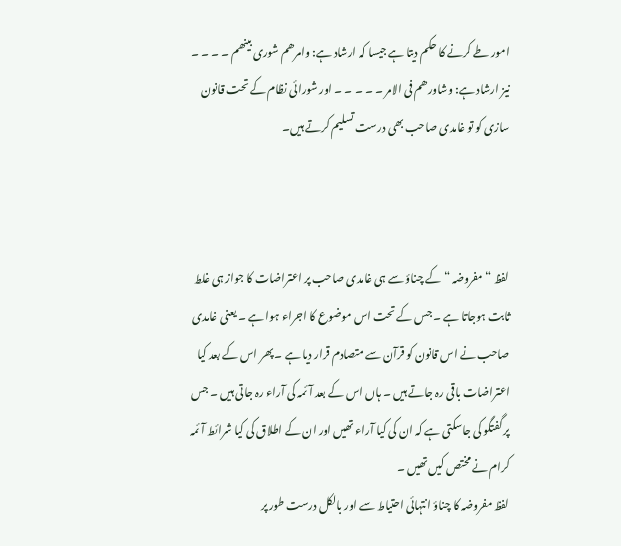امور طے کرنے کا حکم دیتا ہے جیسا کہ ارشاد ہے: وامرھم شوری بینھم ۔ ۔ ۔ ۔ نیز ارشاد ہے: وشاورھم فی الامر ۔ ۔ ۔ ۔ ۔ اور شورائی نظام کے تحت قانون سازی کو تو غامدی صاحب بھی درست تسلیم کرتے ہیں۔



لفظ “ مفروضہ “ کے چناؤ سے ہی غامدی صاحب پر اعتراضات کا جواز ہی غلط ثابت ہوجاتا ہے ۔ جس کے تحت اس موضوع کا اجراء ہوا ہے ۔ یعنی غامدی صاحب نے اس قانون کو قرآن سے متصادم قرار دیا ہے ۔ پھر اس کے بعد کیا اعتراضات باقی رہ جاتے ہیں ۔ ہاں اس کے بعد آئمہ کی آراء رہ جاتی ہیں ۔ جس پر گفتگو کی جاسکتی ہے کہ ان کی کیا آراء تھیں اور ان کے اطلاق کی کیا شرائط آئمہ کرام نے مختص کیں تھیں ۔
لفظ مفروضہ کا چناؤ انتہائی احتیاط سے اور بالکل درست طور پر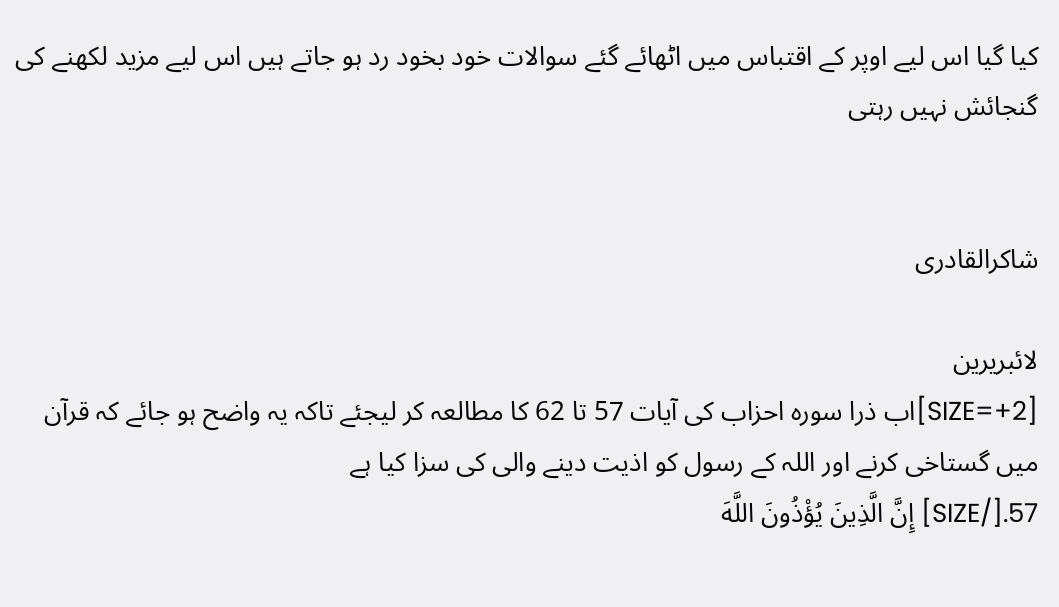کیا گیا اس لیے اوپر کے اقتباس میں اٹھائے گئے سوالات خود بخود رد ہو جاتے ہیں اس لیے مزید لکھنے کی گنجائش نہیں رہتی


شاکرالقادری

لائبریرین
[SIZE=+2]اب ذرا سورہ احزاب کی آیات 57 تا 62 کا مطالعہ کر لیجئے تاکہ یہ واضح ہو جائے کہ قرآن میں گستاخی کرنے اور اللہ کے رسول کو اذیت دینے والی کی سزا کیا ہے
57.[/SIZE] إِنَّ الَّذِينَ يُؤْذُونَ اللَّهَ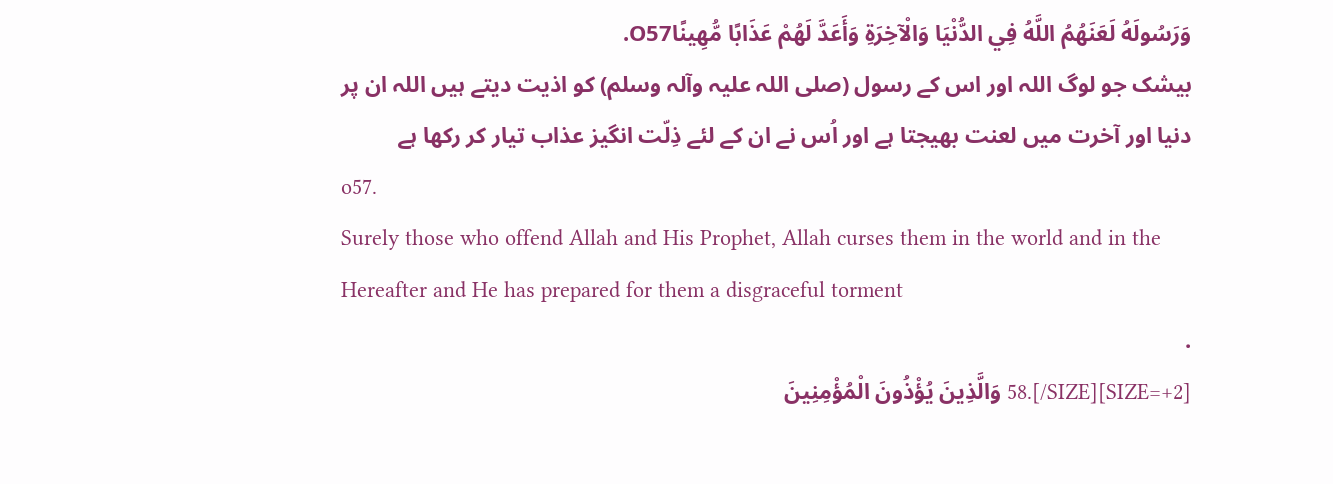وَرَسُولَهُ لَعَنَهُمُ اللَّهُ فِي الدُّنْيَا وَالْآخِرَةِ وَأَعَدَّ لَهُمْ عَذَابًا مُّهِينًاO57.
بیشک جو لوگ اللہ اور اس کے رسول (صلی اللہ علیہ وآلہ وسلم) کو اذیت دیتے ہیں اللہ ان پر دنیا اور آخرت میں لعنت بھیجتا ہے اور اُس نے ان کے لئے ذِلّت انگیز عذاب تیار کر رکھا ہے
o57.
Surely those who offend Allah and His Prophet, Allah curses them in the world and in the Hereafter and He has prepared for them a disgraceful torment
.
[SIZE=+2]58.[/SIZE] وَالَّذِينَ يُؤْذُونَ الْمُؤْمِنِينَ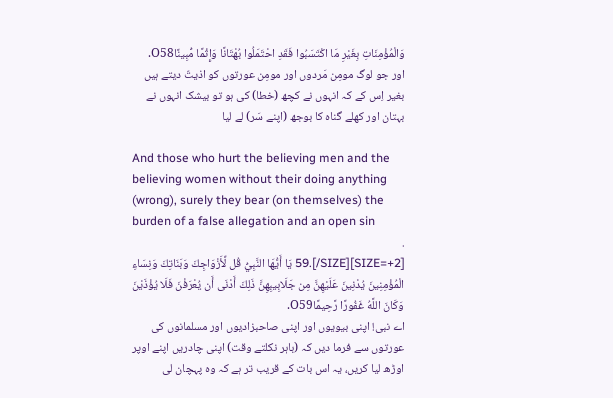وَالْمُؤْمِنَاتِ بِغَيْرِ مَا اكْتَسَبُوا فَقَدِ احْتَمَلُوا بُهْتَانًا وَإِثْمًا مُّبِينًاO58.
اور جو لوگ مومِن مَردوں اور مومِن عورتوں کو اذیتّ دیتے ہیں بغیر اِس کے کہ انہوں نے کچھ (خطا) کی ہو تو بیشک انہوں نے بہتان اور کھلے گناہ کا بوجھ (اپنے سَر) لے لیا

And those who hurt the believing men and the believing women without their doing anything (wrong), surely they bear (on themselves) the burden of a false allegation and an open sin
.
[SIZE=+2]59.[/SIZE] يَا أَيُّهَا النَّبِيُّ قُل لِّأَزْوَاجِكَ وَبَنَاتِكَ وَنِسَاءِ الْمُؤْمِنِينَ يُدْنِينَ عَلَيْهِنَّ مِن جَلَابِيبِهِنَّ ذَلِكَ أَدْنَى أَن يُعْرَفْنَ فَلَا يُؤْذَيْنَ وَكَانَ اللَّهُ غَفُورًا رَّحِيمًاO59.
اے نبی! اپنی بیویوں اور اپنی صاحبزادیوں اور مسلمانوں کی عورتوں سے فرما دیں کہ (باہر نکلتے وقت) اپنی چادریں اپنے اوپر اوڑھ لیا کریں، یہ اس بات کے قریب تر ہے کہ وہ پہچان لی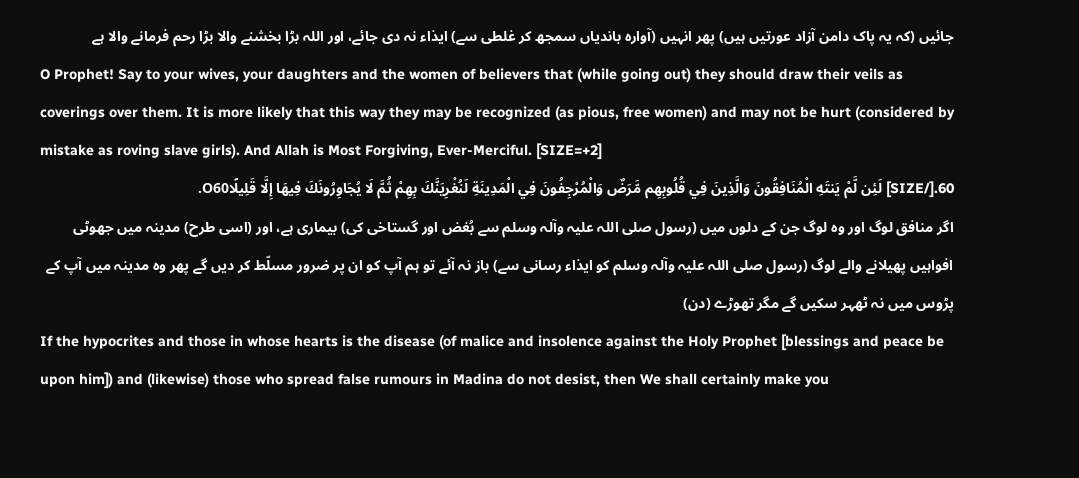جائیں (کہ یہ پاک دامن آزاد عورتیں ہیں) پھر انہیں (آوارہ باندیاں سمجھ کر غلطی سے) ایذاء نہ دی جائے، اور اللہ بڑا بخشنے والا بڑا رحم فرمانے والا ہے
O Prophet! Say to your wives, your daughters and the women of believers that (while going out) they should draw their veils as coverings over them. It is more likely that this way they may be recognized (as pious, free women) and may not be hurt (considered by mistake as roving slave girls). And Allah is Most Forgiving, Ever-Merciful. [SIZE=+2]
60.[/SIZE] لَئِن لَّمْ يَنتَهِ الْمُنَافِقُونَ وَالَّذِينَ فِي قُلُوبِهِم مَّرَضٌ وَالْمُرْجِفُونَ فِي الْمَدِينَةِ لَنُغْرِيَنَّكَ بِهِمْ ثُمَّ لَا يُجَاوِرُونَكَ فِيهَا إِلَّا قَلِيلًاO60.
اگر منافق لوگ اور وہ لوگ جن کے دلوں میں (رسول صلی اللہ علیہ وآلہ وسلم سے بُغض اور گستاخی کی) بیماری ہے، اور (اسی طرح) مدینہ میں جھوٹی افواہیں پھیلانے والے لوگ (رسول صلی اللہ علیہ وآلہ وسلم کو ایذاء رسانی سے) باز نہ آئے تو ہم آپ کو ان پر ضرور مسلّط کر دیں گے پھر وہ مدینہ میں آپ کے پڑوس میں نہ ٹھہر سکیں گے مگر تھوڑے (دن)
If the hypocrites and those in whose hearts is the disease (of malice and insolence against the Holy Prophet [blessings and peace be upon him]) and (likewise) those who spread false rumours in Madina do not desist, then We shall certainly make you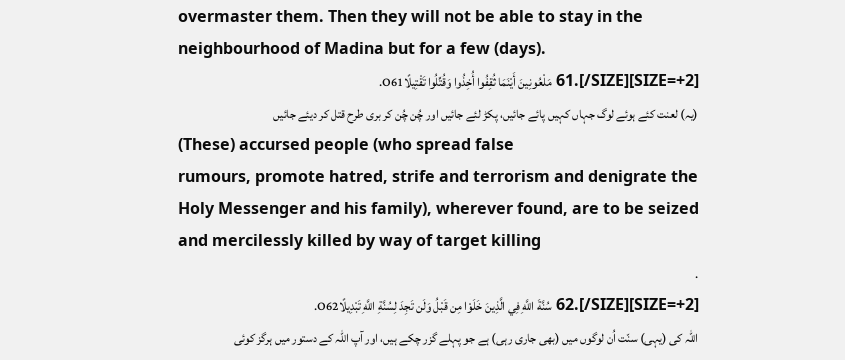overmaster them. Then they will not be able to stay in the neighbourhood of Madina but for a few (days).
[SIZE=+2]61.[/SIZE] مَلْعُونِينَ أَيْنَمَا ثُقِفُوا أُخِذُوا وَقُتِّلُوا تَقْتِيلًاO61.
(یہ) لعنت کئے ہوئے لوگ جہاں کہیں پائے جائیں، پکڑ لئے جائیں اور چُن چُن کر بری طرح قتل کر دیئے جائیں
(These) accursed people (who spread false
rumours, promote hatred, strife and terrorism and denigrate the Holy Messenger and his family), wherever found, are to be seized and mercilessly killed by way of target killing
.
[SIZE=+2]62.[/SIZE] سُنَّةَ اللَّهِ فِي الَّذِينَ خَلَوْا مِن قَبْلُ وَلَن تَجِدَ لِسُنَّةِ اللَّهِ تَبْدِيلًاO62.
اللہ کی (یہی) سنّت اُن لوگوں میں (بھی جاری رہی) ہے جو پہلے گزر چکے ہیں، اور آپ اللہ کے دستور میں ہرگز کوئی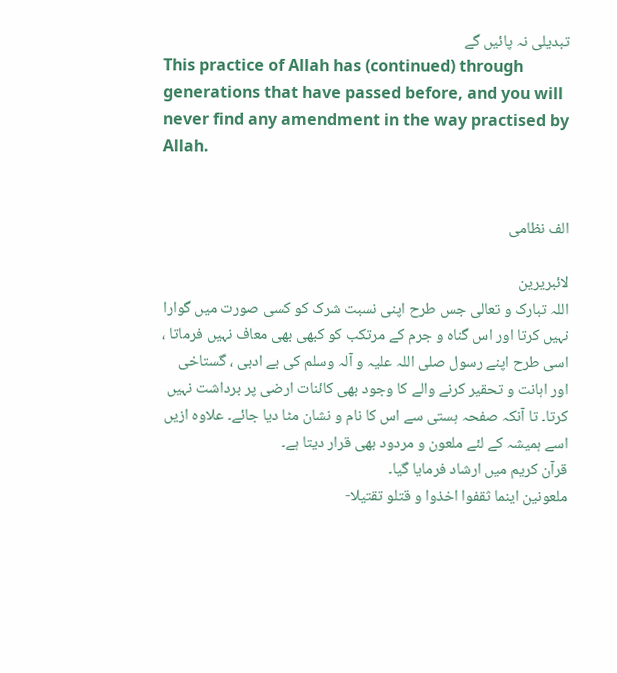تبدیلی نہ پائیں گے
This practice of Allah has (continued) through generations that have passed before, and you will never find any amendment in the way practised by Allah.


الف نظامی

لائبریرین
اللہ تبارک و تعالی جس طرح اپنی نسبت شرک کو کسی صورت میں گوارا نہیں کرتا اور اس گناہ و جرم کے مرتکب کو کبھی بھی معاف نہیں فرماتا ، اسی طرح اپنے رسول صلی اللہ علیہ و آلہ وسلم کی بے ادبی ، گستاخی اور اہانت و تحقیر کرنے والے کا وجود بھی کائنات ارضی پر برداشت نہیں کرتا۔ تا آنکہ صفحہ ہستی سے اس کا نام و نشان مٹا دیا جائے۔ علاوہ ازیں اسے ہمیشہ کے لئے ملعون و مردود بھی قرار دیتا ہے۔
قرآن کریم میں ارشاد فرمایا گیا۔
ملعونین اینما ثقفوا اخذوا و قتلو تقتیلا-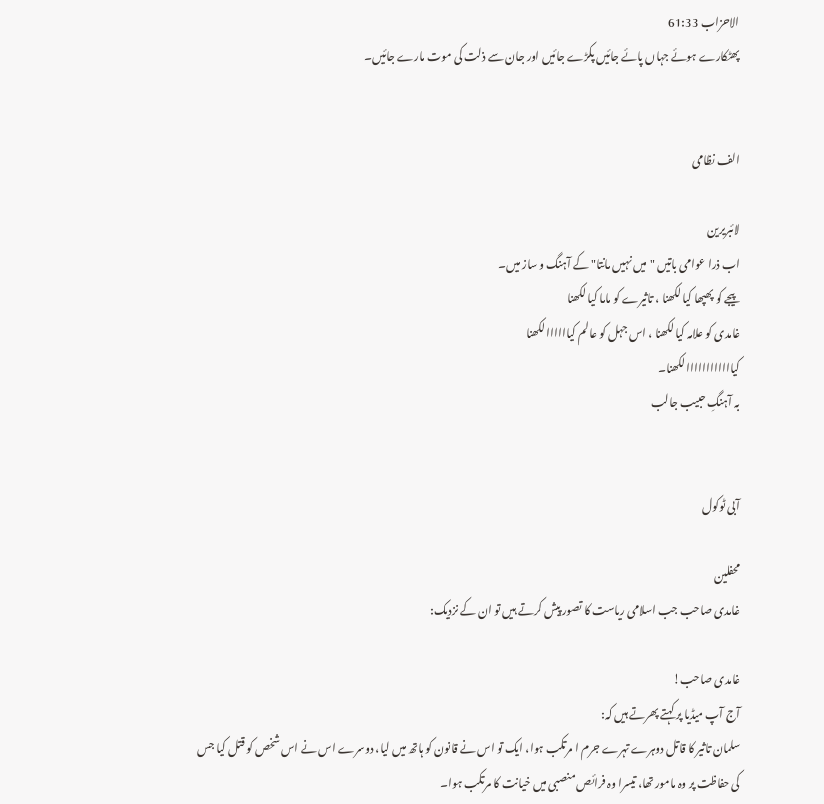الاحزاب 61:33
پھٹکارے ہوئے جہاں پائے جائیں پکڑے جائیں اور جان سے ذلت کی موت مارے جائیں۔


الف نظامی

لائبریرین
اب ذرا عوامی باتیں "میں نہیں مانتا" کے آہنگ و ساز میں۔
پیجے کو پھپھا کیا لکھنا ، تاثیرے کو ماما کیا لکھنا
غامدی کو علامہ کیا لکھنا ، اس جہل کو عالم کیاااااا لکھنا
کیاااااااااااا لکھنا۔
بہ آہنگِ حبیب جالب


آبی ٹوکول

محفلین
غامدی صاحب جب اسلامی ریاست کا تصور پیش کرتے ہیں تو ان کے نزدیک:

غامدی صاحب!
آج آپ میڈیا پر کہتے پھرتے ہیں کہ:
سلمان تاثیر کا قاتل دوہرے تہرے جرم ا مرتکب ہوا، ایک تو اس نے قانون کو ہاتھ میں لیا، دوسرے اس نے اس شخص کو قتل کیا جس کی حفاظت پر وہ مامور تھا، تیسرا وہ فرائص منصبی میں خیانت کا مرتکب ہوا۔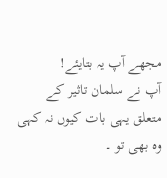مجھے آپ یہ بتایئے!
آپ نے سلمان تاثیر کے متعلق یہی بات کیوں نہ کہی
وہ بھی تو ۔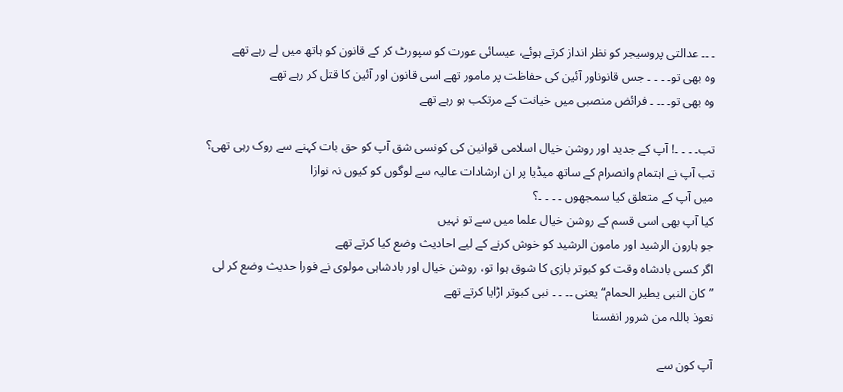۔ ۔۔ عدالتی پروسیجر کو نظر انداز کرتے ہوئے، عیسائی عورت کو سپورٹ کر کے قانون کو ہاتھ میں لے رہے تھے
وہ بھی تو۔ ۔ ۔ ۔ جس قانوناور آئین کی حفاظت پر مامور تھے اسی قانون اور آئین کا قتل کر رہے تھے
وہ بھی تو۔ ۔۔ ۔ فرائض منصبی میں خیانت کے مرتکب ہو رہے تھے

تب۔ ۔ ۔ ۔! آپ کے جدید اور روشن خیال اسلامی قوانین کی کونسی شق آپ کو حق بات کہنے سے روک رہی تھی؟
تب آپ نے اہتمام وانصرام کے ساتھ میڈیا پر ان ارشادات عالیہ سے لوگوں کو کیوں نہ نوازا
میں آپ کے متعلق کیا سمجھوں ۔ ۔ ۔ ۔؟
کیا آپ بھی اسی قسم کے روشن خیال علما میں سے تو نہیں
جو ہارون الرشید اور مامون الرشید کو خوش کرنے کے لیے احادیث وضع کیا کرتے تھے
اگر کسی بادشاہ وقت کو کبوتر بازی کا شوق ہوا تو، روشن خیال اور بادشاہی مولوی نے فورا حدیث وضع کر لی
”کان النبی یطیر الحمام“ یعنی ۔۔ ۔ ۔ نبی کبوتر اڑایا کرتے تھے
نعوذ باللہ من شرور انفسنا

آپ کون سے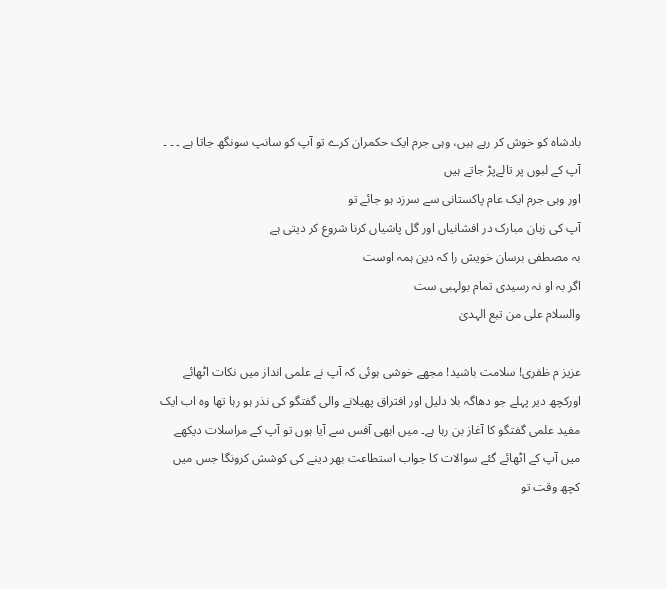بادشاہ کو خوش کر رہے ہیں، وہی جرم ایک حکمران کرے تو آپ کو سانپ سونگھ جاتا ہے ۔ ۔ ۔ آپ کے لبوں پر تالےپڑ جاتے ہیں
اور وہی جرم ایک عام پاکستانی سے سرزد ہو جائے تو
آپ کی زبان مبارک در افشانیاں اور گل پاشیاں کرنا شروع کر دیتی ہے
بہ مصطفی برسان خویش را کہ دین ہمہ اوست
اگر بہ او نہ رسیدی تمام بولہبی ست
والسلام علی من تبع الہدیٰ

عزیز م ظفری! سلامت باشید! مجھے خوشی ہوئی کہ آپ نے علمی انداز میں نکات اٹھائے اورکچھ دیر پہلے جو دھاگہ بلا دلیل اور افتراق پھیلانے والی گفتگو کی نذر ہو رہا تھا وہ اب ایک مفید علمی گفتگو کا آغاز بن رہا ہے۔ میں ابھی آفس سے آیا ہوں تو آپ کے مراسلات دیکھے میں آپ کے اٹھائے گئے سوالات کا جواب استطاعت بھر دینے کی کوشش کرونگا جس میں کچھ وقت تو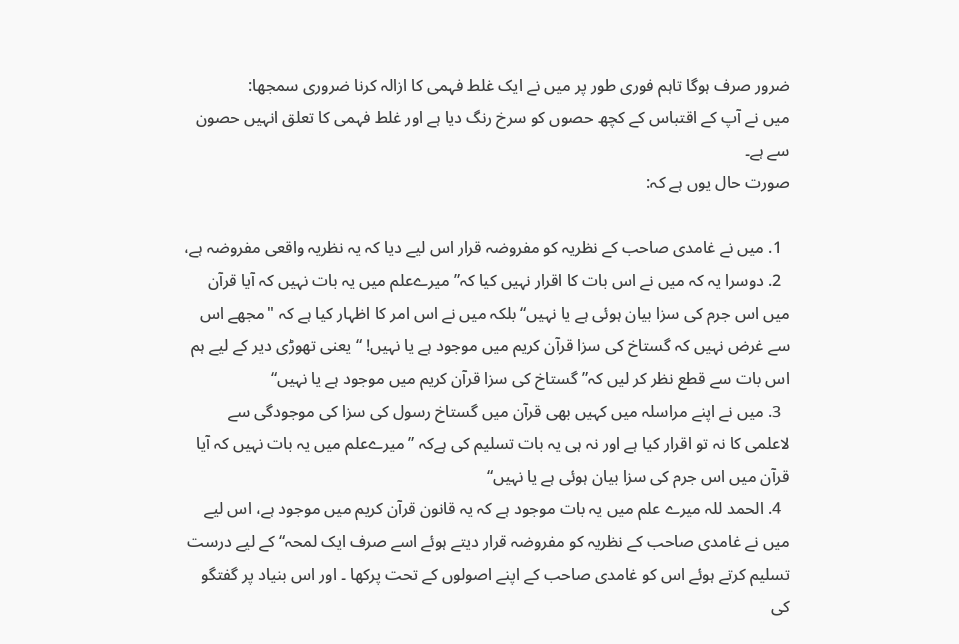ضرور صرف ہوگا تاہم فوری طور پر میں نے ایک غلط فہمی کا ازالہ کرنا ضروری سمجھا:
میں نے آپ کے اقتباس کے کچھ حصوں کو سرخ رنگ دیا ہے اور غلط فہمی کا تعلق انہیں حصون سے ہے۔
صورت حال یوں ہے کہ:

  1. میں نے غامدی صاحب کے نظریہ کو مفروضہ قرار اس لیے دیا کہ یہ نظریہ واقعی مفروضہ ہے،
  2. دوسرا یہ کہ میں نے اس بات کا اقرار نہیں کیا کہ” میرےعلم میں یہ بات نہیں کہ آیا قرآن میں اس جرم کی سزا بیان ہوئی ہے یا نہیں“ بلکہ میں نے اس امر کا اظہار کیا ہے کہ "مجھے اس سے غرض نہیں کہ گستاخ کی سزا قرآن کریم میں موجود ہے یا نہیں! “ یعنی تھوڑی دیر کے لیے ہم اس بات سے قطع نظر کر لیں کہ” گستاخ کی سزا قرآن کریم میں موجود ہے یا نہیں“
  3. میں نے اپنے مراسلہ میں کہیں بھی قرآن میں گستاخ رسول کی سزا کی موجودگی سے لاعلمی کا نہ تو اقرار کیا ہے اور نہ ہی یہ بات تسلیم کی ہےکہ ”میرےعلم میں یہ بات نہیں کہ آیا قرآن میں اس جرم کی سزا بیان ہوئی ہے یا نہیں“
  4. الحمد للہ میرے علم میں یہ بات موجود ہے کہ یہ قانون قرآن کریم میں موجود ہے، اس لیے میں نے غامدی صاحب کے نظریہ کو مفروضہ قرار دیتے ہوئے اسے صرف ایک لمحہ“ کے لیے درست تسلیم کرتے ہوئے اس کو غامدی صاحب کے اپنے اصولوں کے تحت پرکھا ۔ اور اس بنیاد پر گفتگو کی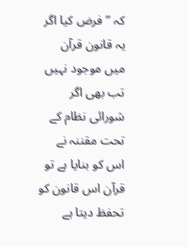کہ ”فرض کیا اگر یہ قانون قرآن میں موجود نہیں تب بھی اگر شورائی نظام کے تحت مقننہ نے اس کو بنایا ہے تو قرآن اس قانون کو تحفظ دیتا ہے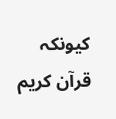کیونکہ قرآن کریم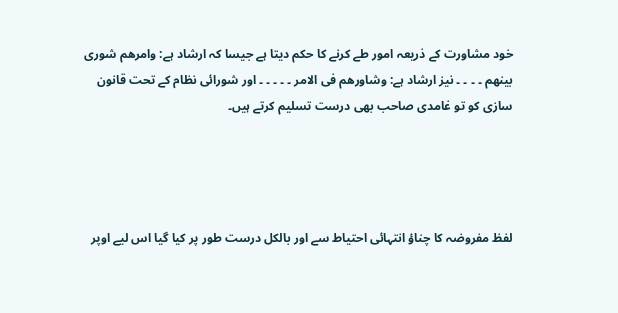خود مشاورت کے ذریعہ امور طے کرنے کا حکم دیتا ہے جیسا کہ ارشاد ہے: وامرھم شوری بینھم ۔ ۔ ۔ ۔ نیز ارشاد ہے: وشاورھم فی الامر ۔ ۔ ۔ ۔ ۔ اور شورائی نظام کے تحت قانون سازی کو تو غامدی صاحب بھی درست تسلیم کرتے ہیں۔




لفظ مفروضہ کا چناؤ انتہائی احتیاط سے اور بالکل درست طور پر کیا گیا اس لیے اوپر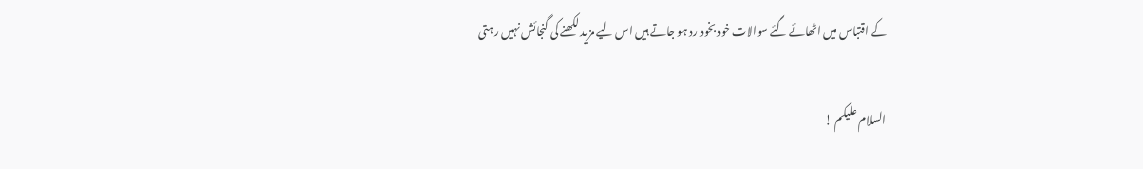کے اقتباس میں اٹھائے گئے سوالات خود بخود رد ہو جاتے ہیں اس لیے مزید لکھنے کی گنجائش نہیں رہتی

السلام علیکم !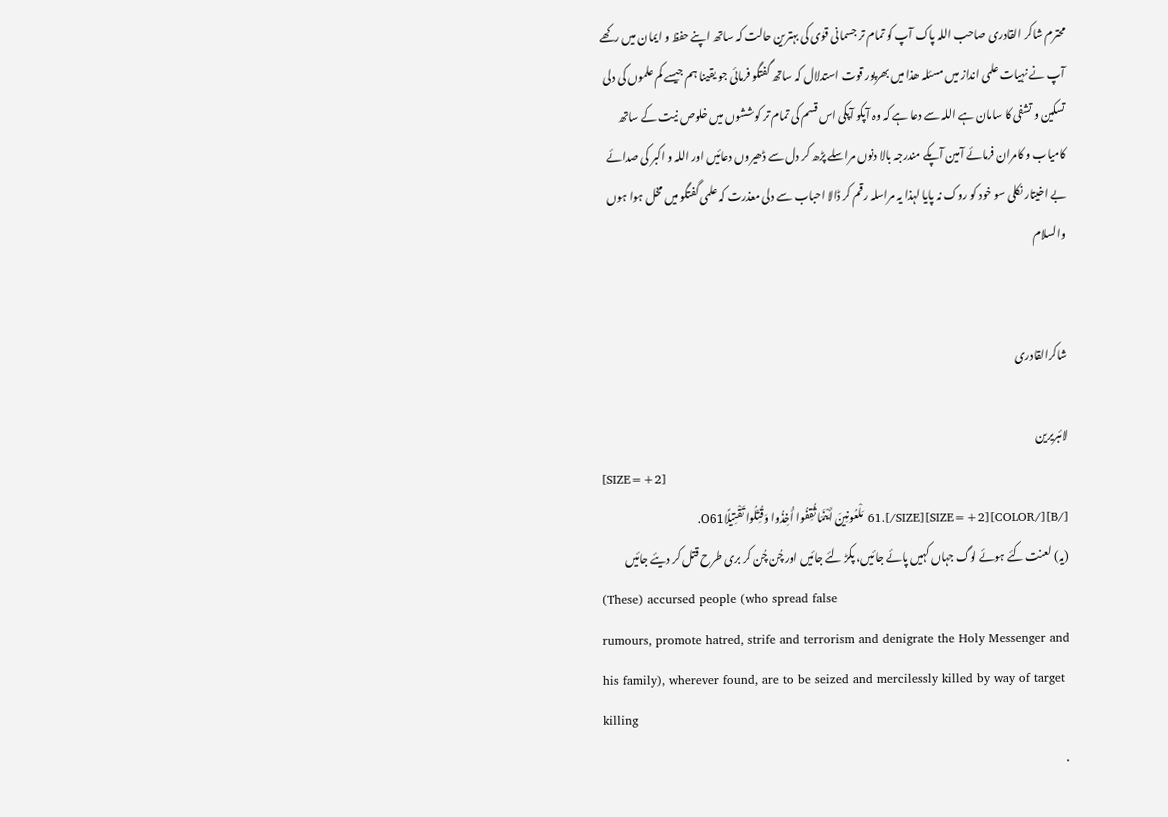محترم شاکر القادری صاحب اللہ پاک آپ کو تمام تر جسمانی قوٰی کی بہترین حالت کہ ساتھ اپنے حفظ و ایمان میں رکھے آپ نے نہیات علمی انداز میں مسئلہ ھذا میں بھرپور قوت استدلال کہ ساتھ گفتگو فرمائی جو یقینا ہم جیسے کم علموں کی دلی تسکین و تشفی کا سامان ہے اللہ سے دعا ہے کہ وہ آپکو آپکی اس قسم کی تمام تر کوششوں میں خلوص نیت کے ساتھ کامیاب و کامران فرمائے آمین آپکے مندرجہ بالا دنوں مراسلے پڑھ کر دل سے ڈھیروں دعائیں اور اللہ و اکبر کی صدائے بے اخیتار نکلی سو خود کو روک نہ پایا لہذا یہ مراسلہ رقم کر ڈالا احباب سے دلی معذرت کہ علمی گفتگو میں مخل ہوا ہوں والسلام


شاکرالقادری

لائبریرین
[SIZE=+2]
[/B][/COLOR][SIZE=+2]61.[/SIZE] مَلْعُونِينَ أَيْنَمَا ثُقِفُوا أُخِذُوا وَقُتِّلُوا تَقْتِيلًاO61.
(یہ) لعنت کئے ہوئے لوگ جہاں کہیں پائے جائیں، پکڑ لئے جائیں اور چُن چُن کر بری طرح قتل کر دیئے جائیں
(These) accursed people (who spread false
rumours, promote hatred, strife and terrorism and denigrate the Holy Messenger and his family), wherever found, are to be seized and mercilessly killed by way of target killing
.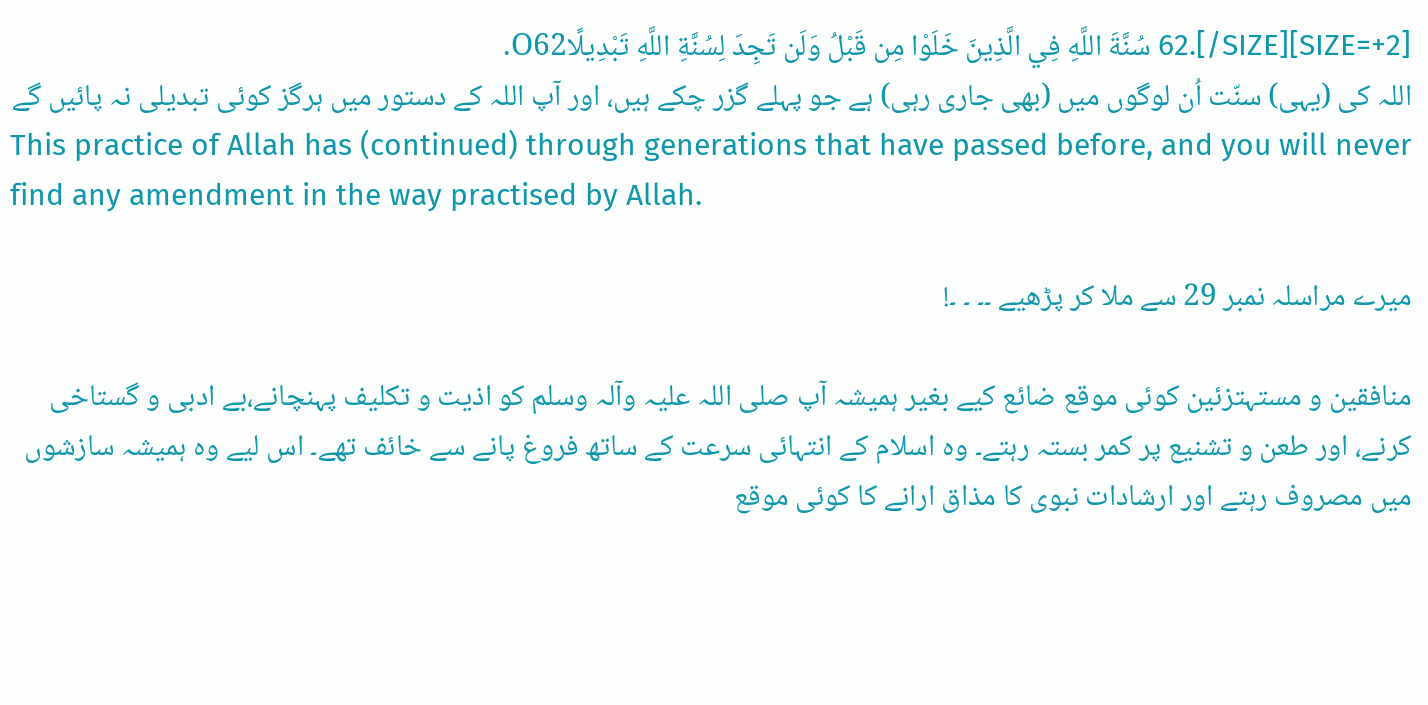[SIZE=+2]62.[/SIZE] سُنَّةَ اللَّهِ فِي الَّذِينَ خَلَوْا مِن قَبْلُ وَلَن تَجِدَ لِسُنَّةِ اللَّهِ تَبْدِيلًاO62.
اللہ کی (یہی) سنّت اُن لوگوں میں (بھی جاری رہی) ہے جو پہلے گزر چکے ہیں، اور آپ اللہ کے دستور میں ہرگز کوئی تبدیلی نہ پائیں گے
This practice of Allah has (continued) through generations that have passed before, and you will never find any amendment in the way practised by Allah.

میرے مراسلہ نمبر 29 سے ملا کر پڑھیے ۔۔ ۔ ۔!

منافقین و مستہتزئین کوئی موقع ضائع کیے بغیر ہمیشہ آپ صلی اللہ علیہ وآلہ وسلم کو اذیت و تکلیف پہنچانے،بے ادبی و گستاخی کرنے، اور طعن و تشنیع پر کمر بستہ رہتے۔ وہ اسلام کے انتہائی سرعت کے ساتھ فروغ پانے سے خائف تھے۔ اس لیے وہ ہمیشہ سازشوں میں مصروف رہتے اور ارشادات نبوی کا مذاق ارانے کا کوئی موقع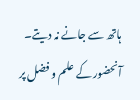ہاتھ سے جانے نہ دیتے۔ آنحضور کے علم و فضل پر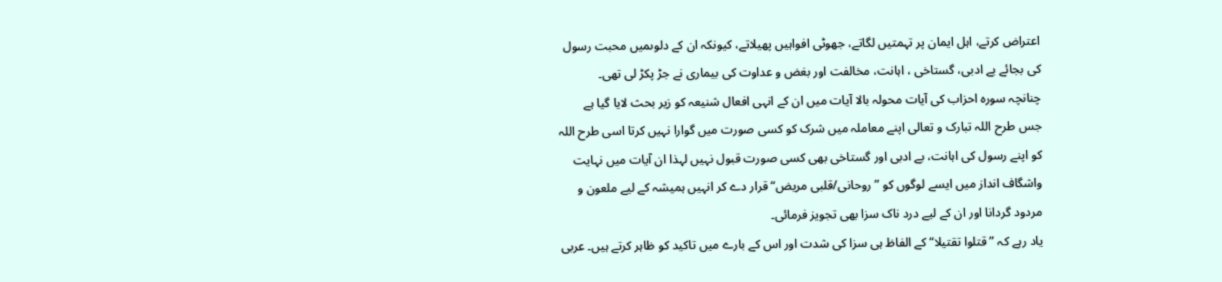اعتراض کرتے، اہل ایمان پر تہمتیں لگاتے، جھوٹی افواہیں پھیلاتے، کیونکہ ان کے دلوںمیں محبت رسول کی بجائے بے ادبی، گستاخی ، اہانت، مخالفت اور بغض و عداوت کی بیماری نے جڑ پکڑ لی تھی۔
چنانچہ سورہ احزاب کی آیات محولہ بالا آیات میں ان کے انہی افعال شنیعہ کو زیر بحث لایا گیا ہے
جس طرح اللہ تبارک و تعالی اپنے معاملہ میں شرک کو کسی صورت میں گوارا نہیں کرتا اسی طرح اللہ کو اپنے رسول کی اہانت، بے ادبی اور گستاخی بھی کسی صورت قبول نہیں لہذا ان آیات میں نہایت واشگاف انداز میں ایسے لوگوں کو ”روحانی/قلبی مریض“ قرار دے کر انہیں ہمیشہ کے لیے ملعون و مردود گردانا اور ان کے لیے درد ناک سزا بھی تجویز فرمائی۔
یاد رہے کہ ”قتلوا تقتیلا“ کے الفاظ ہی سزا کی شدت اور اس کے بارے میں تاکید کو ظاہر کرتے ہیں۔ عربی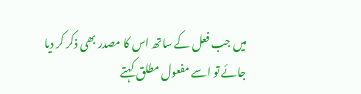میں جب فعل کے ساتھ اس کا مصدر بھی ذکر کر دیا جائے تو اسے مفعول مطلق کہتے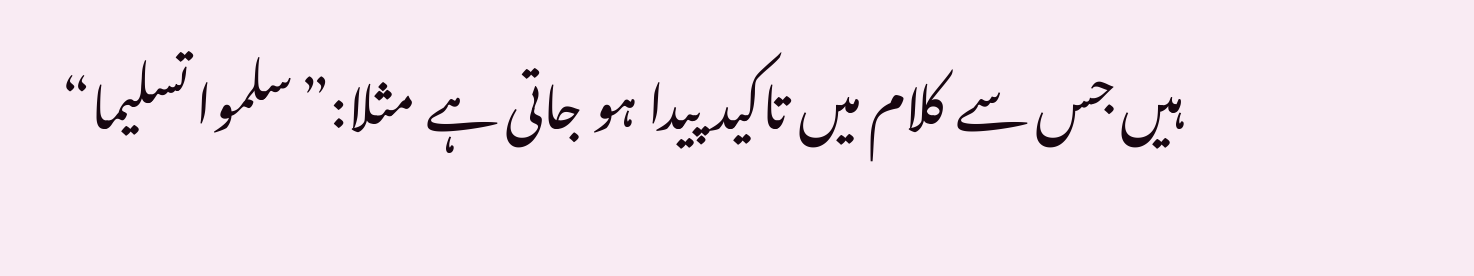ہیں جس سے کلام میں تاکید پیدا ہو جاتی ہے مثلا:”سلموا تسلیما“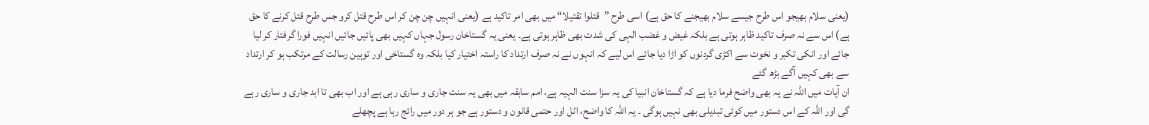(یعنی سلام بھیجو اس طرح جیسے سلام بھیجنے کا حق ہے) اسی طرح ”قتلوا تقتیلا“ میں بھی امر تاکید ہے (یعنی انہیں چن چن کر اس طرح قتل کرو جس طرح قتل کرنے کا حق ہے) اس سے نہ صرف تاکید ظاہر ہوتی ہے بلکہ غیض و غضب الہی کی شدت بھی ظاہر ہوتی ہے۔ یعنی یہ گستاخان رسول جہاں کہیں بھی پائیں جائیں انہیں فورا گرفتار کر لیا جائے اور انکی تکبر و نخوت سے اکڑی گردنوں کو اڑا دیا جائے اس لیے کہ انہوں نے نہ صرف ارتداد کا راستہ اختیار کیا بلکہ وہ گستاخی اور توہین رسالت کے مرتکب ہو کر ارتداد سے بھی کہیں آگے بڑھ گئے
ان آیات میں اللہ نے یہ بھی واضح فرما دیا ہے کہ گستاخان انبیا کی یہ سزا سنت الہیہ ہے، امم سابقہ میں بھی یہ سنت جاری و ساری رہی ہے اور اب بھی تا ابد جاری و ساری رہے گی اور اللہ کے اس دستور میں کوئی تبدیلی بھی نہیں ہوگی ۔ یہ اللہ کا واضح، اٹل اور حتمی قانون و دستور ہے جو ہر دور میں رائج رہا ہے پچھلے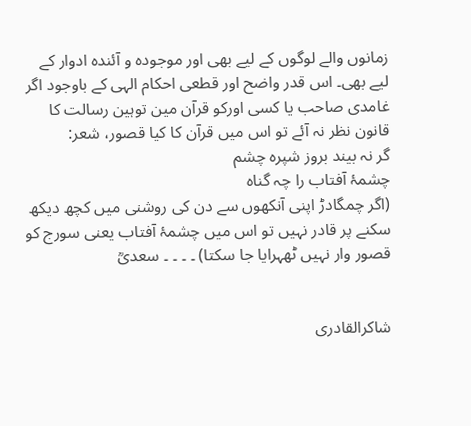زمانوں والے لوگوں کے لیے بھی اور موجودہ و آئندہ ادوار کے لیے بھی۔ اس قدر واضح اور قطعی احکام الہی کے باوجود اگر غامدی صاحب یا کسی اورکو قرآن مین توہین رسالت کا قانون نظر نہ آئے تو اس میں قرآن کا کیا قصور، شعر:
گر نہ بیند بروز شپرہ چشم
چشمۂ آفتاب را چہ گناہ
(اگر چمگادڑ اپنی آنکھوں سے دن کی روشنی میں کچھ دیکھ سکنے پر قادر نہیں تو اس میں چشمۂ آفتاب یعنی سورج کو قصور وار نہیں ٹھہرایا جا سکتا) ۔ ۔ ۔ ۔ سعدیؒ


شاکرالقادری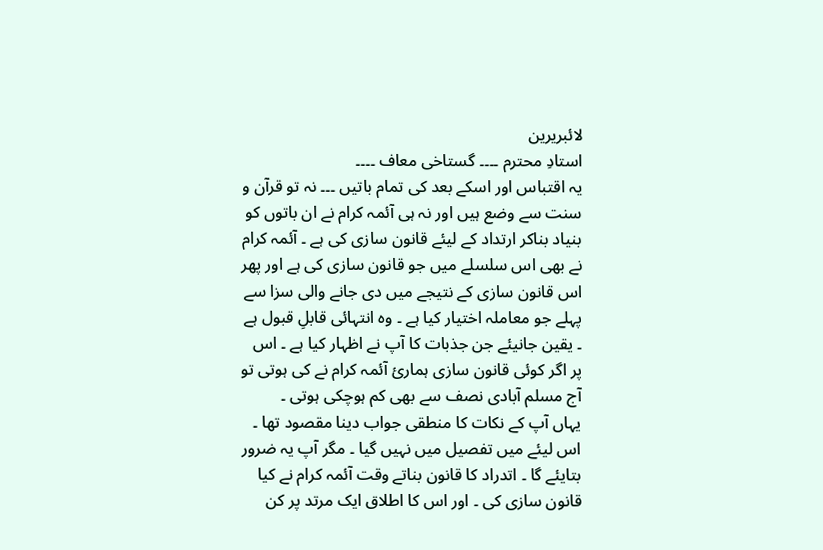لائبریرین
استادِ محترم ۔۔۔۔ گستاخی معاف ۔۔۔۔
یہ اقتباس اور اسکے بعد کی تمام باتیں ۔۔۔ نہ تو قرآن و سنت سے وضع ہیں اور نہ ہی آئمہ کرام نے ان باتوں کو بنیاد بناکر ارتداد کے لیئے قانون سازی کی ہے ۔ آئمہ کرام نے بھی اس سلسلے میں جو قانون سازی کی ہے اور پھر اس قانون سازی کے نتیجے میں دی جانے والی سزا سے پہلے جو معاملہ اختیار کیا ہے ۔ وہ انتہائی قابلِ قبول ہے ۔ یقین جانیئے جن جذبات کا آپ نے اظہار کیا ہے ۔ اس پر اگر کوئی قانون سازی ہمارئ آئمہ کرام نے کی ہوتی تو آج مسلم آبادی نصف سے بھی کم ہوچکی ہوتی ۔
یہاں آپ کے نکات کا منطقی جواب دینا مقصود تھا ۔ اس لیئے میں تفصیل میں نہیں گیا ۔ مگر آپ یہ ضرور بتایئے گا ۔ اتدراد کا قانون بناتے وقت آئمہ کرام نے کیا قانون سازی کی ۔ اور اس کا اطلاق ایک مرتد پر کن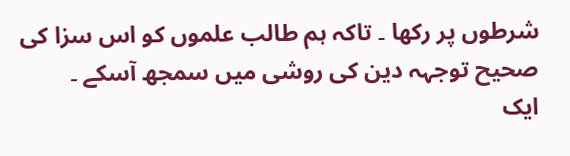شرطوں پر رکھا ۔ تاکہ ہم طالب علموں کو اس سزا کی صحیح توجہہ دین کی روشی میں سمجھ آسکے ۔
ایک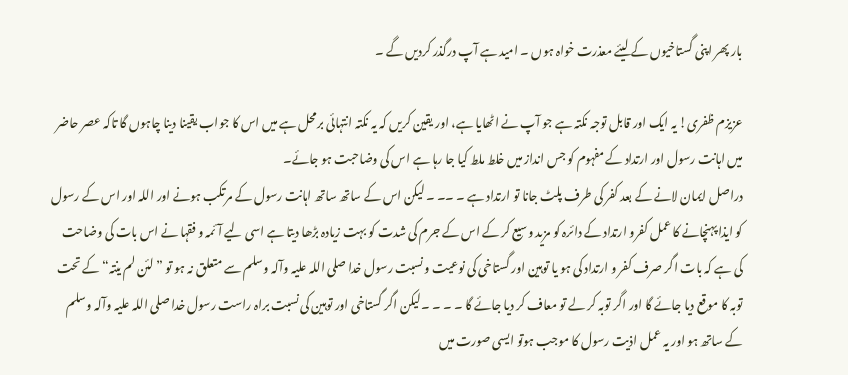بار پھر اپنی گستاخیوں کے لیئے معذرت خواہ ہوں ۔ امید ہے آپ درگذر کردیں گے ۔

عزیزم ظفری! یہ ایک اور قابل توجہ نکتہ ہے جو آپ نے اٹھایا ہے، اور یقین کریں کہ یہ نکتہ انتہائی برمحل ہے میں اس کا جواب یقینا دینا چاہوں گا تاکہ عصر حاضر میں اہانت رسول اور ارتداد کے مفہوم کو جس انداز میں خلط ملط کیا جا رہا ہے اس کی وضاحبت ہو جائے۔
دراصل ایمان لانے کے بعد کفر کی طرف پلٹ جانا تو ارتداد ہے ۔ ۔۔ ۔ لیکن اس کے ساتھ ساتھ اہانت رسول کے مرتکب ہونے اور اللہ اور اس کے رسول کو ایذا پہنچانے کا عمل کفرو ارتداد کے دائرہ کو مزید وسیع کر کے اس کے جرم کی شدت کو بہت زیادہ بڑھا دیتا ہے اسی لیے آئمہ و فقہا نے اس بات کی وضاحت کی ہے کہ بات اگر صرف کفر و ارتداد کی ہو یا توہین اور گستاخی کی نوعیت و نسبت رسول خدا صلی اللہ علیہ وآلہ وسلم سے متعلق نہ ہو تو ”لئن لم ینتہ“ کے تحت توبہ کا موقع دیا جائے گا اور اگر توبہ کر لے تو معاف کر دیا جائے گا ۔ ۔ ۔ ۔لیکن اگر گستاخی اور توہین کی نسبت براہ راست رسول خدا صلی اللہ علیہ وآلہ وسلم کے ساتھ ہو اور یہ عمل اذیت رسول کا موجب ہوتو ایسی صورت میں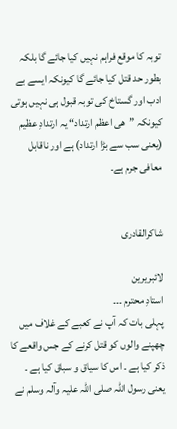توبہ کا موقع فراہم نہیں کیا جائے گا بلکہ بطور حد قتل کیا جائے گا کیونکہ ایسے بے ادب اور گستاخ کی توبہ قبول ہی نہیں ہوتی کیونکہ ”ھی اعظم ارتداد“ یہ ارتدادِ عظیم (یعنی سب سے بڑا ارتداد) ہے اور ناقابل معافی جرم ہے۔


شاکرالقادری

لائبریرین
استادِ محترم ۔۔۔
پہلی بات کہ آپ نے کعبے کے غلاف میں چھپنے والوں کو قتل کرنے کے جس واقعے کا ذکر کیا ہے ۔ اس کا سیاق و سباق کیا ہے ۔ یعنی رسول اللہ صلی اللہ علیہ وآلہ وسلم نے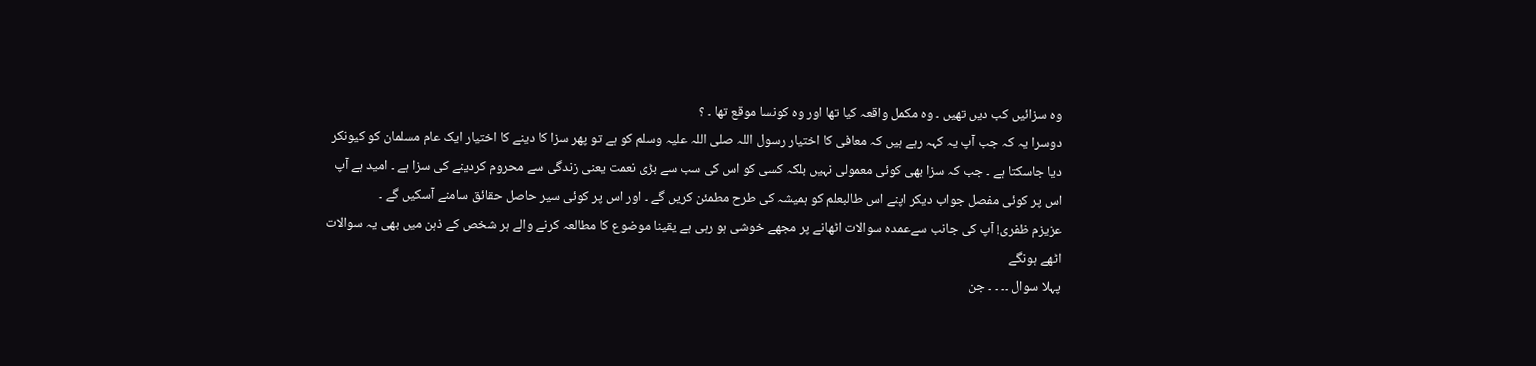وہ سزائیں کب دیں تھیں ۔ وہ مکمل واقعہ کیا تھا اور وہ کونسا موقع تھا ۔ ؟
دوسرا یہ کہ جب آپ یہ کہہ رہے ہیں کہ معافی کا اختیار رسول اللہ صلی اللہ علیہ وسلم کو ہے تو پھر سزا کا دینے کا اختیار ایک عام مسلمان کو کیونکر دیا جاسکتا ہے ۔ جب کہ سزا بھی کوئی معمولی نہیں بلکہ کسی کو اس کی سب سے بڑی نعمت یعنی زندگی سے محروم کردینے کی سزا ہے ۔ امید ہے آپ اس پر کوئی مفصل جواب دیکر اپنے اس طالبعلم کو ہمیشہ کی طرح مطمئن کریں گے ۔ اور اس پر کوئی سیر حاصل حقائق سامنے آسکیں گے ۔
عزیزم ظفری! آپ کی جانب سےعمدہ سوالات اٹھانے پر مجھے خوشی ہو رہی ہے یقینا موضوع کا مطالعہ کرنے والے ہر شخص کے ذہن میں بھی یہ سوالات اٹھے ہونگے
پہلا سوال ۔۔ ۔ ۔ جن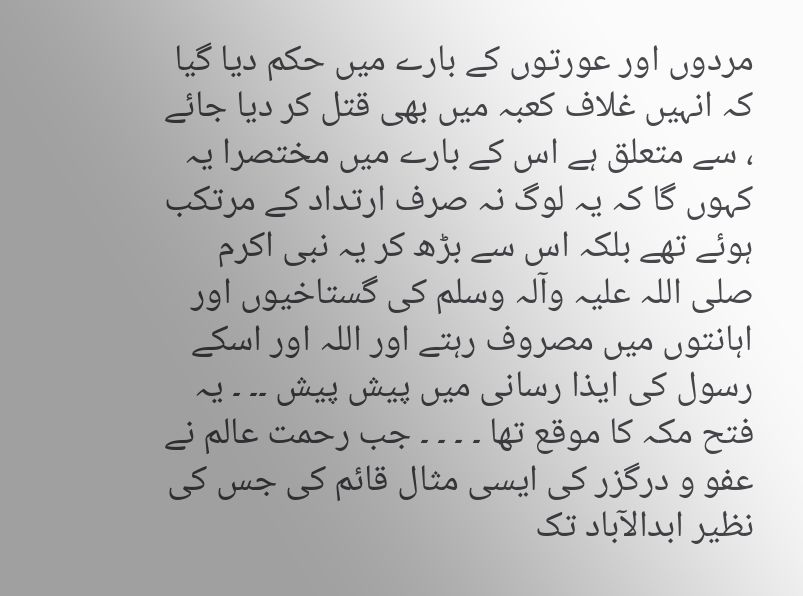مردوں اور عورتوں کے بارے میں حکم دیا گیا کہ انہیں غلاف کعبہ میں بھی قتل کر دیا جائے ، سے متعلق ہے اس کے بارے میں مختصرا یہ کہوں گا کہ یہ لوگ نہ صرف ارتداد کے مرتکب ہوئے تھے بلکہ اس سے بڑھ کر یہ نبی اکرم صلی اللہ علیہ وآلہ وسلم کی گستاخیوں اور اہانتوں میں مصروف رہتے اور اللہ اور اسکے رسول کی ایذا رسانی میں پیش پیش ۔۔ ۔ یہ فتح مکہ کا موقع تھا ۔ ۔ ۔ ۔ جب رحمت عالم نے عفو و درگزر کی ایسی مثال قائم کی جس کی نظیر ابدالآباد تک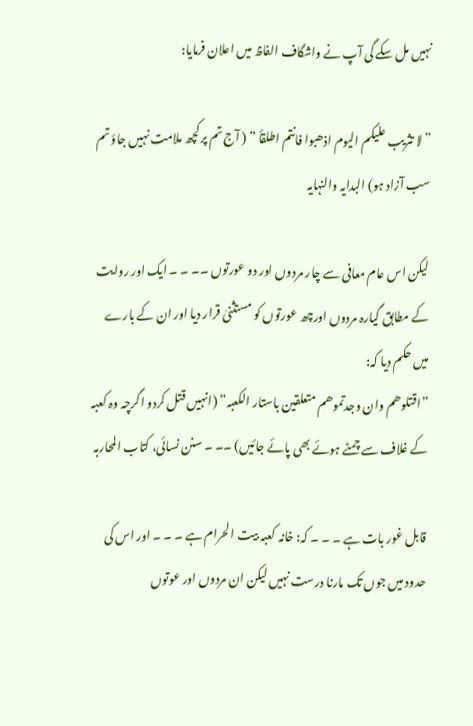نہیں مل سکے گی آپ نے واشگاف الفاظ میں اعلان فرمایا:

”لا تثریب علیکم الیوم اذھبوا فانتم اطلقأ “ ( آج تم پر کچھ ملامت نہیں جاؤ تم سب آزاد ہو) البدایہ والنہایہ

لیکن اس عام معافی سے چار مردوں اور دو عورتوں ۔۔ ۔ ۔ ایک اور روایت کے مطابق گیارہ مردوں اورچھ عورتوں کو مستثنیٰ قرار دیا اور ان کے بارے میں حکم دیا کہ:
”اقتلوھم وان وجدتموھم متعلقین باستار الکعبہ“ (انہیں قتل کردو اگرچہ وہ کعبہ کے غلاف سے چمٹے ہوئے بھی پائے جائیں) ۔۔ ۔ سنن نسائی، کتاب المحاربہ

قابل غور بات ہے ۔ ۔ ۔ کہ: خانہ کعبہ بیت الحرام ہے ۔ ۔ ۔ اور اس کی حدود میں جوں تک مارنا درست نہیں لیکن ان مردوں اور عوتوں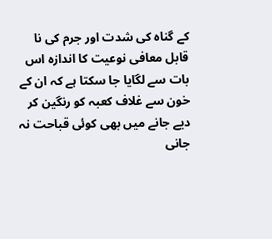کے گناہ کی شدت اور جرم کی نا قابل معافی نوعیت کا اندازہ اس بات سے لگایا جا سکتا ہے کہ ان کے خون سے غلاف کعبہ کو رنگین کر دیے جانے میں بھی کوئی قباحت نہ جانی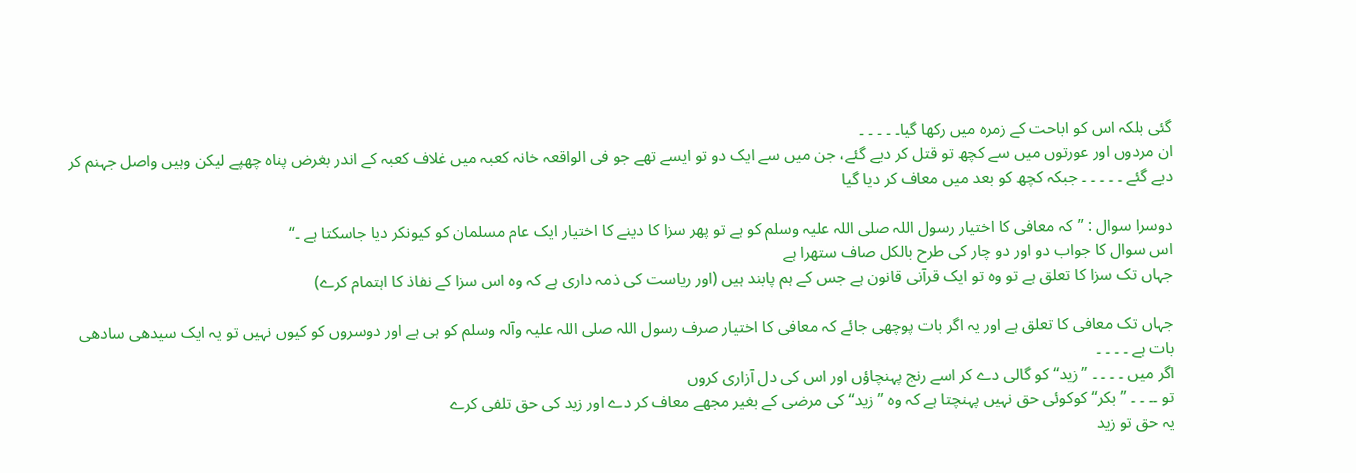گئی بلکہ اس کو اباحت کے زمرہ میں رکھا گیا۔ ۔ ۔ ۔ ۔
ان مردوں اور عورتوں میں سے کچھ تو قتل کر دیے گئے، جن میں سے ایک دو تو ایسے تھے جو فی الواقعہ خانہ کعبہ میں غلاف کعبہ کے اندر بغرض پناہ چھپے لیکن وہیں واصل جہنم کر دیے گئے ۔ ۔ ۔ ۔ ۔ جبکہ کچھ کو بعد میں معاف کر دیا گیا

دوسرا سوال : ”کہ معافی کا اختیار رسول اللہ صلی اللہ علیہ وسلم کو ہے تو پھر سزا کا دینے کا اختیار ایک عام مسلمان کو کیونکر دیا جاسکتا ہے ۔“
اس سوال کا جواب دو اور دو چار کی طرح بالکل صاف ستھرا ہے
جہاں تک سزا کا تعلق ہے تو وہ تو ایک قرآنی قانون ہے جس کے ہم پابند ہیں (اور ریاست کی ذمہ داری ہے کہ وہ اس سزا کے نفاذ کا اہتمام کرے)

جہاں تک معافی کا تعلق ہے اور یہ اگر بات پوچھی جائے کہ معافی کا اختیار صرف رسول اللہ صلی اللہ علیہ وآلہ وسلم کو ہی ہے اور دوسروں کو کیوں نہیں تو یہ ایک سیدھی سادھی بات ہے ۔ ۔ ۔ ۔
اگر میں ۔ ۔ ۔ ۔ ”زید“ کو گالی دے کر اسے رنج پہنچاؤں اور اس کی دل آزاری کروں
تو ۔۔ ۔ ۔ ”بکر“ کوکوئی حق نہیں پہنچتا ہے کہ وہ ”زید“ کی مرضی کے بغیر مجھے معاف کر دے اور زید کی حق تلفی کرے
یہ حق تو زید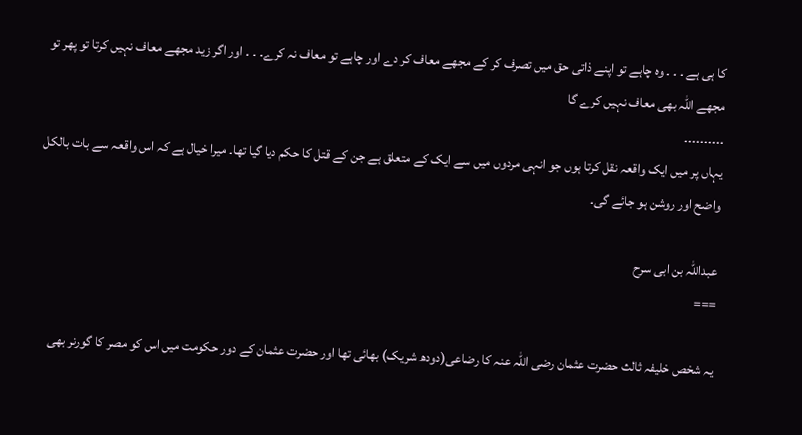کا ہی ہے ۔ ۔ ۔ وہ چاہے تو اپنے ذاتی حق میں تصرف کر کے مجھے معاف کر دے اور چاہے تو معاف نہ کرے۔ ۔ ۔ اور اگر زید مجھے معاف نہیں کرتا تو پھر تو مجھے اللہ بھی معاف نہیں کرے گا
۔۔۔۔۔۔۔۔۔۔
یہاں پر میں ایک واقعہ نقل کرتا ہوں جو انہی مردوں میں سے ایک کے متعلق ہے جن کے قتل کا حکم دیا گیا تھا۔ میرا خیال ہے کہ اس واقعہ سے بات بالکل واضح اور روشن ہو جائے گی۔

عبداللہ بن ابی سرح
===

یہ شخص خلیفہ ثالث حضرت عثمان رضی اللہ عنہ کا رضاعی(دودھ شریک) بھائی تھا اور حضرت عثمان کے دور حکومت میں اس کو مصر کا گورنر بھی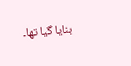بنایا گیا تھا۔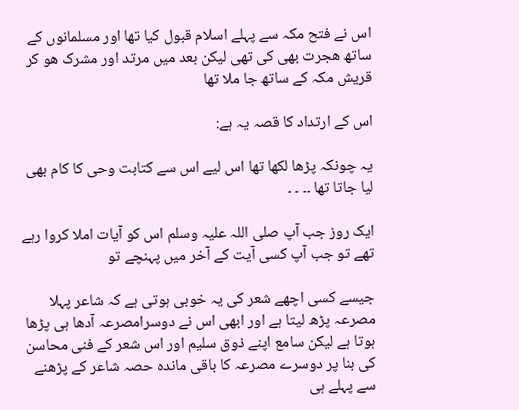اس نے فتح مکہ سے پہلے اسلام قبول کیا تھا اور مسلمانوں کے ساتھ ھجرت بھی کی تھی لیکن بعد میں مرتد اور مشرک ھو کر قریش مکہ کے ساتھ جا ملا تھا

اس کے ارتداد کا قصہ یہ ہے:

یہ چونکہ پڑھا لکھا تھا اس لیے اس سے کتابت وحی کا کام بھی لیا جاتا تھا ۔۔ ۔ ۔

ایک روز جب آپ صلی اللہ علیہ وسلم اس کو آیات املا کروا رہے تھے تو جب آپ کسی آیت کے آخر میں پہنچے تو

جیسے کسی اچھے شعر کی یہ خوبی ہوتی ہے کہ شاعر پہلا مصرعہ پڑھ لیتا ہے اور ابھی اس نے دوسرامصرعہ آدھا ہی پڑھا ہوتا ہے لیکن سامع اپنے ذوق سلیم اور اس شعر کے فنی محاسن کی بنا پر دوسرے مصرعہ کا باقی ماندہ حصہ شاعر کے پڑھنے سے پہلے ہی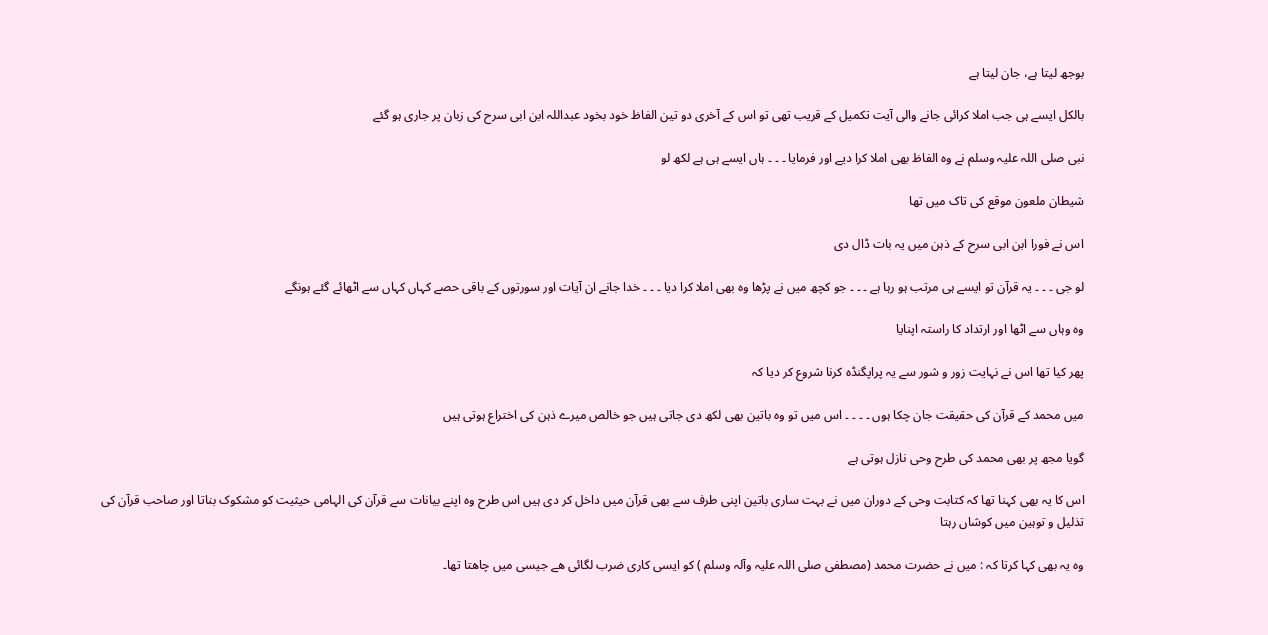بوجھ لیتا ہے، جان لیتا ہے

بالکل ایسے ہی جب املا کرائی جانے والی آیت تکمیل کے قریب تھی تو اس کے آخری دو تین الفاظ خود بخود عبداللہ ابن ابی سرح کی زبان پر جاری ہو گئے

نبی صلی اللہ علیہ وسلم نے وہ الفاظ بھی املا کرا دیے اور فرمایا ۔ ۔ ۔ ہاں ایسے ہی ہے لکھ لو

شیطان ملعون موقع کی تاک میں تھا

اس نے فورا ابن ابی سرح کے ذہن میں یہ بات ڈال دی

لو جی ۔ ۔ ۔ یہ قرآن تو ایسے ہی مرتب ہو رہا ہے ۔ ۔ ۔ جو کچھ میں نے پڑھا وہ بھی املا کرا دیا ۔ ۔ ۔ خدا جانے ان آیات اور سورتوں کے باقی حصے کہاں کہاں سے اٹھائے گئے ہونگے

وہ وہاں سے اٹھا اور ارتداد کا راستہ اپنایا

پھر کیا تھا اس نے نہایت زور و شور سے یہ پراپگنڈہ کرنا شروع کر دیا کہ

میں محمد کے قرآن کی حقیقت جان چکا ہوں ۔ ۔ ۔ ۔ اس میں تو وہ باتین بھی لکھ دی جاتی ہیں جو خالص میرے ذہن کی اختراع ہوتی ہیں

گویا مجھ پر بھی محمد کی طرح وحی نازل ہوتی ہے

اس کا یہ بھی کہنا تھا کہ کتابت وحی کے دوران میں نے بہت ساری باتین اپنی طرف سے بھی قرآن میں داخل کر دی ہیں اس طرح وہ اپنے بیانات سے قرآن کی الہامی حیثیت کو مشکوک بناتا اور صاحب قرآن کی تذلیل و توہین میں کوشاں رہتا

وہ یہ بھی کہا کرتا کہ : میں نے حضرت محمد (مصطفی صلی اللہ علیہ وآلہ وسلم ) کو ایسی کاری ضرب لگائی ھے جیسی میں چاھتا تھا۔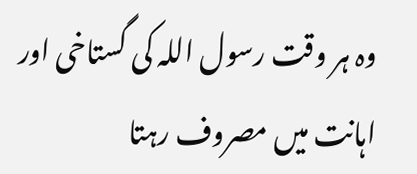وہ ہر وقت رسول اللہ کی گستاخی اور اہانت میں مصروف رہتا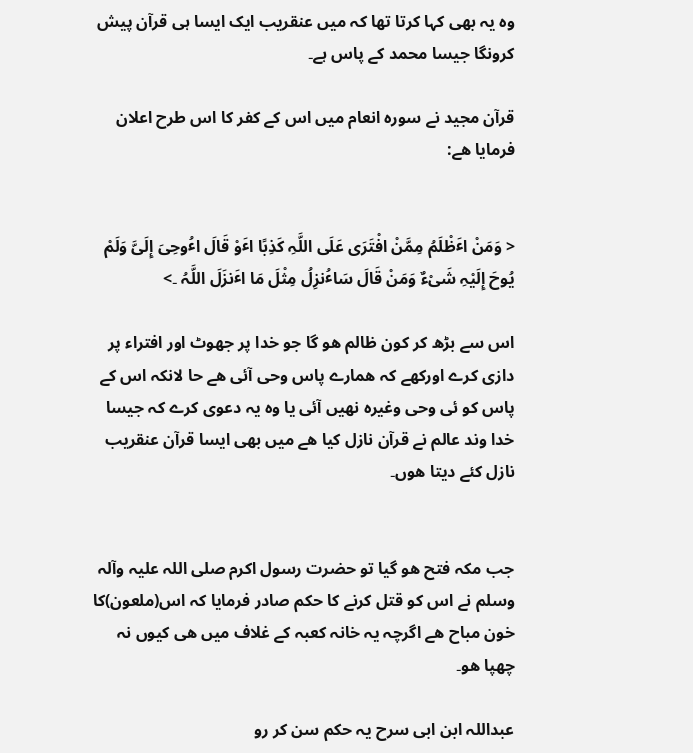وہ یہ بھی کہا کرتا تھا کہ میں عنقریب ایک ایسا ہی قرآن پیش کرونگا جیسا محمد کے پاس ہے۔

قرآن مجید نے سورہ انعام میں اس کے کفر کا اس طرح اعلان فرمایا ھے:


< وَمَنْ اٴَظْلَمُ مِمَّنْ افْتَرَی عَلَی اللَّہِ کَذِبًا اٴَوْ قَالَ اٴُوحِیَ إِلَیَّ وَلَمْ یُوحَ إِلَیْہِ شَیْءٌ وَمَنْ قَالَ سَاٴُنزِلُ مِثْلَ مَا اٴَنزَلَ اللَّہُ ۔>

اس سے بڑھ کر کون ظالم ھو گا جو خدا پر جھوٹ اور افتراء پر دازی کرے اورکھے کہ ھمارے پاس وحی آئی ھے حا لانکہ اس کے پاس کو ئی وحی وغیرہ نھیں آئی یا وہ یہ دعوی کرے کہ جیسا خدا وند عالم نے قرآن نازل کیا ھے میں بھی ایسا قرآن عنقریب نازل کئے دیتا ھوں۔


جب مکہ فتح ھو گیا تو حضرت رسول اکرم صلی اللہ علیہ وآلہ وسلم نے اس کو قتل کرنے کا حکم صادر فرمایا کہ اس(ملعون)کا خون مباح ھے اگرچہ یہ خانہ کعبہ کے غلاف میں ھی کیوں نہ چھپا ھو۔

عبداللہ ابن ابی سرح یہ حکم سن کر رو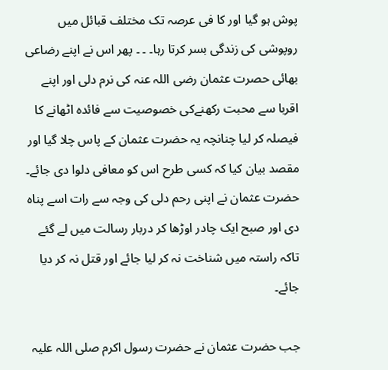پوش ہو گیا اور کا فی عرصہ تک مختلف قبائل میں روپوشی کی زندگی بسر کرتا رہا۔ ۔ ۔ پھر اس نے اپنے رضاعی بھائی حصرت عثمان رضی اللہ عنہ کی نرم دلی اور اپنے اقربا سے محبت رکھنےکی خصوصیت سے فائدہ اٹھانے کا فیصلہ کر لیا چنانچہ یہ حضرت عثمان کے پاس چلا گیا اور مقصد بیان کیا کہ کسی طرح اس کو معافی دلوا دی جائے۔ حضرت عثمان نے اپنی رحم دلی کی وجہ سے رات اسے پناہ دی اور صبح ایک چادر اوڑھا کر دربار رسالت میں لے گئے تاکہ راستہ میں شناخت نہ کر لیا جائے اور قتل نہ کر دیا جائے۔

جب حضرت عثمان نے حضرت رسول اکرم صلی اللہ علیہ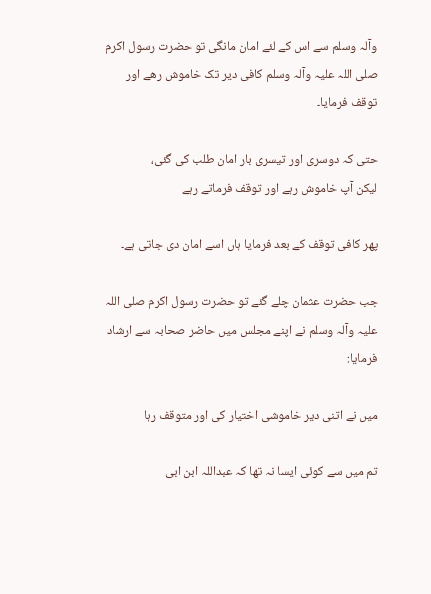وآلہ وسلم سے اس کے لئے امان مانگی تو حضرت رسول اکرم صلی اللہ علیہ وآلہ وسلم کافی دیر تک خاموش رھے اور توقف فرمایا۔

حتی کہ دوسری اور تیسری بار امان طلب کی گئی،
لیکن آپ خاموش رہے اور توقف فرماتے رہے

پھر کافی توقف کے بعد فرمایا ہاں اسے امان دی جاتی ہے۔

جب حضرت عثمان چلے گئے تو حضرت رسول اکرم صلی اللہ علیہ وآلہ وسلم نے اپنے مجلس میں حاضر صحابہ سے ارشاد فرمایا:

میں نے اتنی دیر خاموشی اختیار کی اور متوقف رہا

تم میں سے کوئی ایسا نہ تھا کہ عبداللہ ابن ابی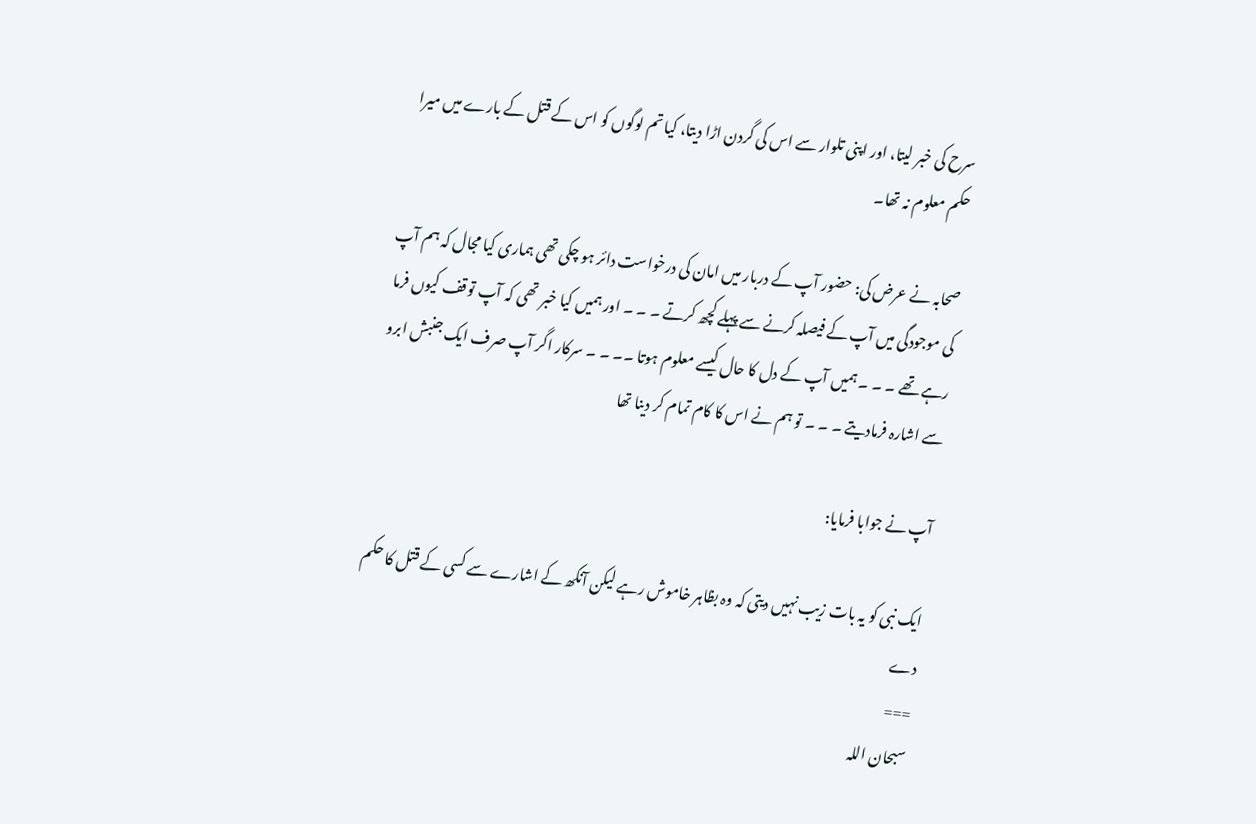سرح کی خبر لیتا، اور اپنی تلوار سے اس کی گردن اڑا دیتا، کیا تم لوگوں کو اس کے قتل کے بارے میں میرا حکم معلوم نہ تھا۔

صحابہ نے عرض کی: حضور آپ کے دربار میں امان کی درخواست دائر ہو چکی تھی ہماری کیا مجال کہ ہم آپ کی موجودگی میں آپ کے فیصلہ کرنے سے پہلے کچھ کرتے ۔ ۔ ۔ اور ہمیں کیا خبر تھی کہ آپ توقف کیوں فرما رہے تھے ۔ ۔ ۔ ہمیں آپ کے دل کا حال کیسے معلوم ہوتا ۔۔ ۔ ۔ سرکار اگر آپ صرف ایک جنبش ابرو سے اشارہ فرمادیتے ۔ ۔ ۔ تو ہم نے اس کا کام تمام کر دینا تھا

آپ نے جوابا فرمایا:

ایک نبی کو یہ بات زیب نہیں دیتی کہ وہ بظاہر خاموش رہے لیکن آنکھ کے اشارے سے کسی کے قتل کا حکم دے
===
سبحان اللہ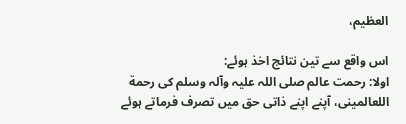العظیم،

اس واقع سے تین نتائج اخذ ہوئے:
اولا: رحمت عالم صلی اللہ علیہ وآلہ وسلم کی رحمة اللعالمینی، آپنے اپنے ذاتی حق میں تصرف فرماتے ہوئے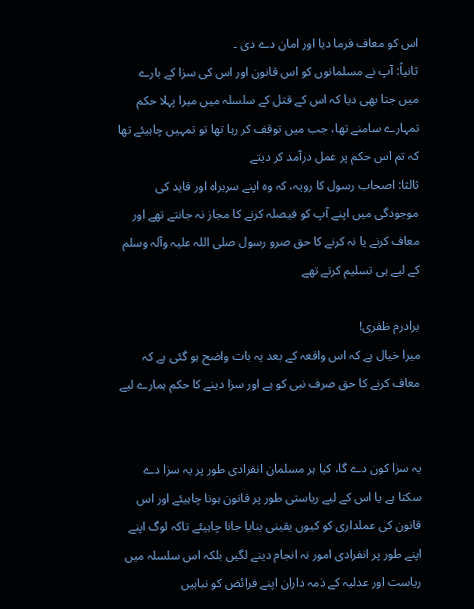اس کو معاف فرما دیا اور امان دے دی ۔
ثانیاً: آپ نے مسلمانوں کو اس قانون اور اس کی سزا کے بارے میں جتا بھی دیا کہ اس کے قتل کے سلسلہ میں میرا پہلا حکم تمہارے سامنے تھا، جب میں توقف کر رہا تھا تو تمہیں چاہیئے تھا کہ تم اس حکم پر عمل درآمد کر دیتے
ثالثا: اصحاب رسول کا رویہ، کہ وہ اپنے سربراہ اور قاید کی موجودگی میں اپنے آپ کو فیصلہ کرنے کا مجاز نہ جانتے تھے اور معاف کرنے یا نہ کرنے کا حق صرو رسول صلی اللہ علیہ وآلہ وسلم کے لیے ہی تسلیم کرتے تھے

برادرم ظفری!
میرا خیال ہے کہ اس واقعہ کے بعد یہ بات واضح ہو گئی ہے کہ معاف کرنے کا حق صرف نبی کو ہے اور سزا دینے کا حکم ہمارے لیے


یہ سزا کون دے گا، کیا ہر مسلمان انفرادی طور پر یہ سزا دے سکتا ہے یا اس کے لیے ریاستی طور پر قانون ہونا چاہیئے اور اس قانون کی عملداری کو کیوں یقینی بنایا جانا چاہیئے تاکہ لوگ اپنے اپنے طور پر انفرادی امور نہ انجام دینے لگیں بلکہ اس سلسلہ میں ریاست اور عدلیہ کے ذمہ داران اپنے فرائض کو نباہیں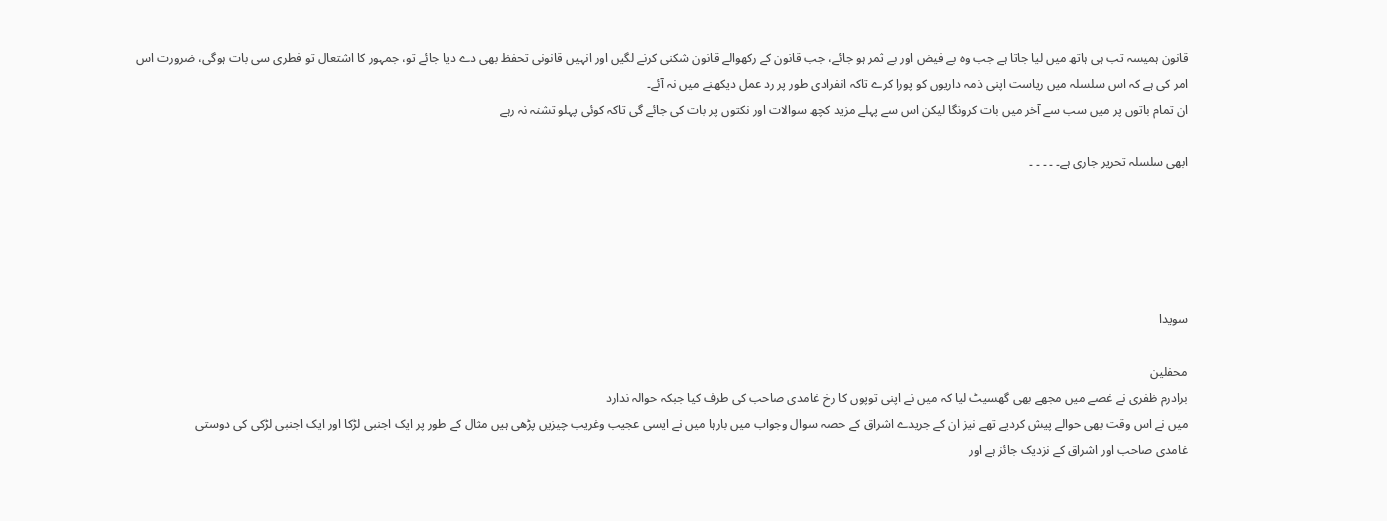قانون ہمیسہ تب ہی ہاتھ میں لیا جاتا ہے جب وہ بے فیض اور بے ثمر ہو جائے، جب قانون کے رکھوالے قانون شکنی کرنے لگیں اور انہیں قانونی تحفظ بھی دے دیا جائے تو، جمہور کا اشتعال تو فطری سی بات ہوگی، ضرورت اس امر کی ہے کہ اس سلسلہ میں ریاست اپنی ذمہ داریوں کو پورا کرے تاکہ انفرادی طور پر رد عمل دیکھنے میں نہ آئے۔
ان تمام باتوں پر میں سب سے آخر میں بات کرونگا لیکن اس سے پہلے مزید کچھ سوالات اور نکتوں پر بات کی جائے گی تاکہ کوئی پہلو تشنہ نہ رہے

ابھی سلسلہ تحریر جاری ہے۔ ۔ ۔ ۔ ۔





سویدا

محفلین
برادرم ظفری نے غصے میں مجھے بھی گھسیٹ لیا کہ میں نے اپنی توپوں کا رخ غامدی صاحب کی طرف کیا جبکہ حوالہ ندارد
میں نے اس وقت بھی حوالے پیش کردیے تھے نیز ان کے جریدے اشراق کے حصہ سوال وجواب میں بارہا میں نے ایسی عجیب وغریب چیزیں پڑھی ہیں مثال کے طور پر ایک اجنبی لڑکا اور ایک اجنبی لڑکی کی دوستی
غامدی صاحب اور اشراق کے نزدیک جائز ہے اور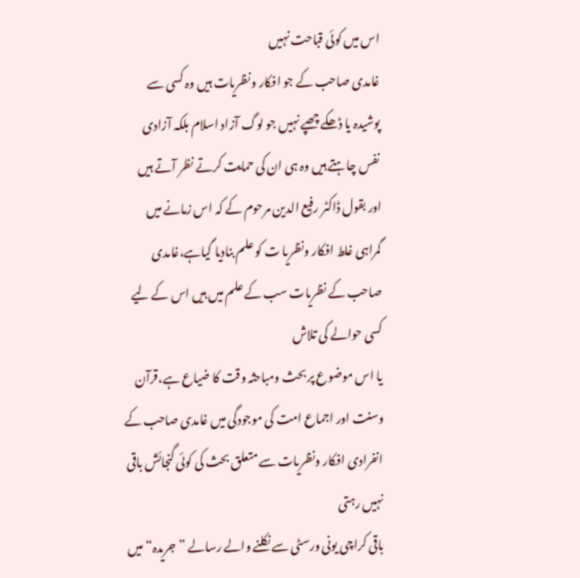اس میں کوئی قباحت نہیں
غامدی صاحب کے جو افکار ونظریات ہیں وہ کسی سے پوشیدہ یا ڈھکے چھپے نہیں جو لوگ آزاد اسلام بلکہ آزادی نفس چاہتے ہیں وہ ہی ان کی حمایت کرتے نظر آتے ہیں
اور بقول ڈاکٹر رفیع الدین مرحوم کے کہ اس زمانے میں گمراہی غلط افکار ونظریا ت کو علم بنادیا گیاہے،غامدی صاحب کے نظریات سب کے علم میں ہیں اس کے لیے کسی حوالے کی تلاش
یا اس موضوع پر بحث ومباحثہ وقت کا ضیاع ہے،قرآن وسنت اور اجماع امت کی موجودگی میں غامدی صاحب کے انفرادی افکار ونظریات سے متعلق بحث کی کوئی گنجائش باقی نہیں رہتی
باقی کراچی یونی ورسٹی سے نکلنے والے رسالے ”جریدہ“ میں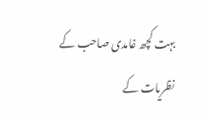بہت کچھ غامدی صاحب کے نظریات کے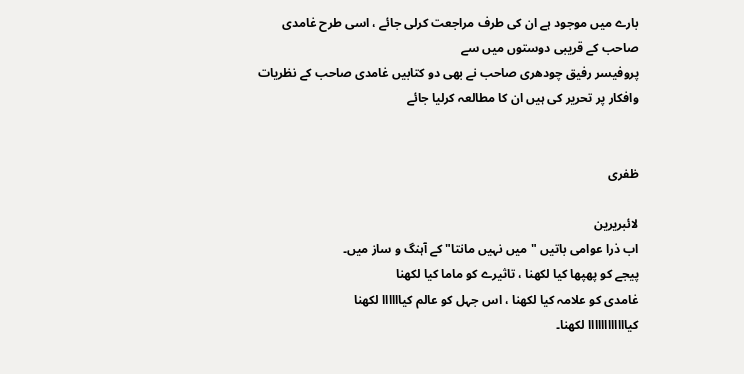بارے میں موجود ہے ان کی طرف مراجعت کرلی جائے ، اسی طرح غامدی صاحب کے قریبی دوستوں میں سے
پروفیسر رفیق چودھری صاحب نے بھی دو کتابیں غامدی صاحب کے نظریات وافکار پر تحریر کی ہیں ان کا مطالعہ کرلیا جائے


ظفری

لائبریرین
اب ذرا عوامی باتیں "میں نہیں مانتا" کے آہنگ و ساز میں۔
پیجے کو پھپھا کیا لکھنا ، تاثیرے کو ماما کیا لکھنا
غامدی کو علامہ کیا لکھنا ، اس جہل کو عالم کیاااااا لکھنا
کیاااااااااااا لکھنا۔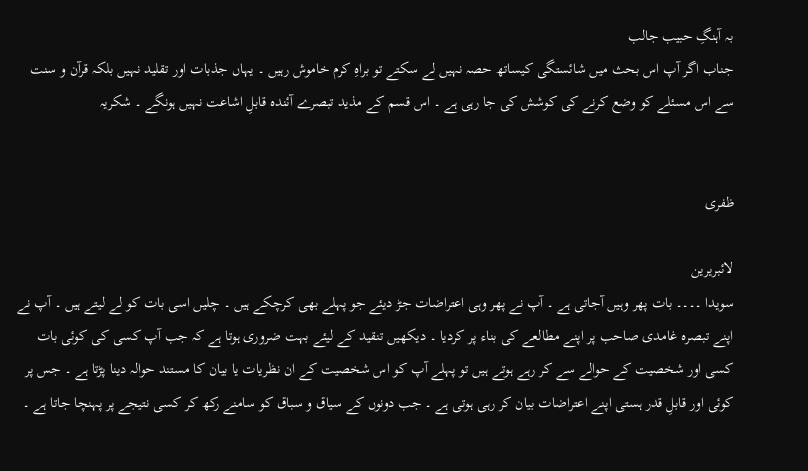بہ آہنگِ حبیب جالب
جناب اگر آپ اس بحث میں شائستگی کیساتھ حصہ نہیں لے سکتے تو براہِ کرم خاموش رہیں ۔ یہاں جذبات اور تقلید نہیں بلکہ قرآن و سنت سے اس مسئلے کو وضع کرنے کی کوشش کی جا رہی ہے ۔ اس قسم کے مذید تبصرے آئندہ قابلِ اشاعت نہیں ہونگے ۔ شکریہ


ظفری

لائبریرین
سویدا ۔۔۔۔ بات پھر وہیں آجاتی ہے ۔ آپ نے پھر وہی اعتراضات جڑ دیئے جو پہلے بھی کرچکے ہیں ۔ چلیں اسی بات کو لے لیتے ہیں ۔ آپ نے اپنے تبصرہ غامدی صاحب پر اپنے مطالعے کی بناء پر کردیا ۔ دیکھیں تنقید کے لیئے بہت ضروری ہوتا ہے کہ جب آپ کسی کی کوئی بات کسی اور شخصیت کے حوالے سے کر رہے ہوتے ہیں تو پہلے آپ کو اس شخصیت کے ان نظریات یا بیان کا مستند حوالہ دینا پڑتا ہے ۔ جس پر کوئی اور قابلِ قدر ہستی اپنے اعتراضات بیان کر رہی ہوتی ہے ۔ جب دونوں کے سیاق و سباق کو سامنے رکھ کر کسی نتیجے پر پہنچا جاتا ہے ۔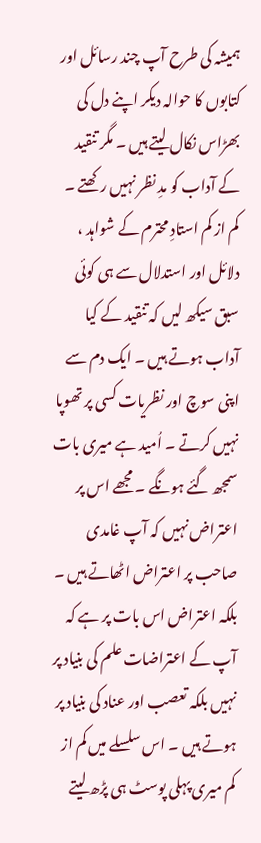ہمیشہ کی طرح آپ چند رسائل اور کتابوں کا حوالہ دیکر اپنے دل کی بھڑاس نکال لیتے ہیں ۔ مگر تنقید کے آداب کو مدِ نظر نہیں رکھتے ۔ کم از کم استادِ محترم کے شواہد ، دلائل اور استدلال سے ہی کوئی سبق سیکھ لیں کہ تنقید کے کیا آداب ہوتے ہیں ۔ ایک دم سے اپنی سوچ اور نظریات کسی پر تھوپا نہیں کرتے ۔ اُمید ہے میری بات سمجھ گئے ہونگے ۔ مجھے اس پر اعتراض نہیں کہ آپ غامدی صاحب پر اعتراض اٹھاتے ہیں ۔ بلکہ اعتراض اس بات پر ہے کہ آپ کے اعتراضات علم کی بنیاد پر نہیں بلکہ تعصب اور عناد کی بنیاد پر ہوتے ہیں ۔ اس سلسلے میں کم از کم میری پہلی پوسٹ ہی پڑھ لیتے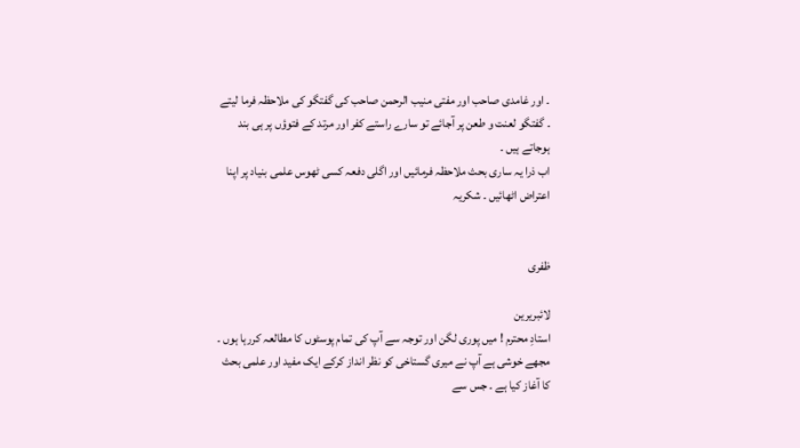۔ اور غامدی صاحب اور مفتی منیب الرحمن صاحب کی گفتگو کی ملاحظہ فرما لیتے ۔ گفتگو لعنت و طعن پر آجائے تو سارے راستے کفر اور مرتد کے فتوؤں پر ہی بند ہوجاتے ہیں ۔
اب ذرا یہ ساری بحث ملاحظہ فرمائیں اور اگلی دفعہ کسی ٹھوس علمی بنیاد پر اپنا اعتراض اٹھائیں ۔ شکریہ


ظفری

لائبریرین
استادِ محترم ! میں پوری لگن اور توجہ سے آپ کی تمام پوسٹوں کا مطالعہ کررہا ہوں ۔ مجھے خوشی ہے آپ نے میری گستاخی کو نظر انداز کرکے ایک مفید اور علمی بحث کا آغاز کیا ہے ۔ جس سے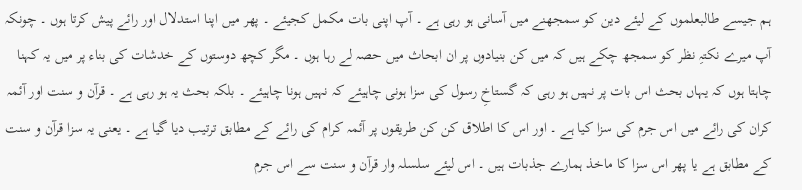ہم جیسے طالبعلموں کے لیئے دین کو سمجھنے میں آسانی ہو رہی ہے ۔ آپ اپنی بات مکمل کجیئے ۔ پھر میں اپنا استدلال اور رائے پیش کرتا ہوں ۔ چونکہ آپ میرے نکتہِ نظر کو سمجھ چکے ہیں کہ میں کن بنیادوں پر ان ابحاث میں حصہ لے رہا ہوں ۔ مگر کچھ دوستوں کے خدشات کی بناء پر میں یہ کہنا چاہتا ہوں کہ یہاں بحث اس بات پر نہیں ہو رہی کہ گستاخِ رسول کی سزا ہونی چاہیئے کہ نہیں ہونا چاہیئے ۔ بلکہ بحث یہ ہو رہی ہے ۔ قرآن و سنت اور آئمہ کران کی رائے میں اس جرم کی سزا کیا ہے ۔ اور اس کا اطلاق کن کن طریقوں پر آئمہ کرام کی رائے کے مطابق ترتیب دیا گیا ہے ۔ یعنی یہ سزا قرآن و سنت کے مطابق ہے یا پھر اس سزا کا ماخذ ہمارے جذبات ہیں ۔ اس لیئے سلسلہ وار قرآن و سنت سے اس جرم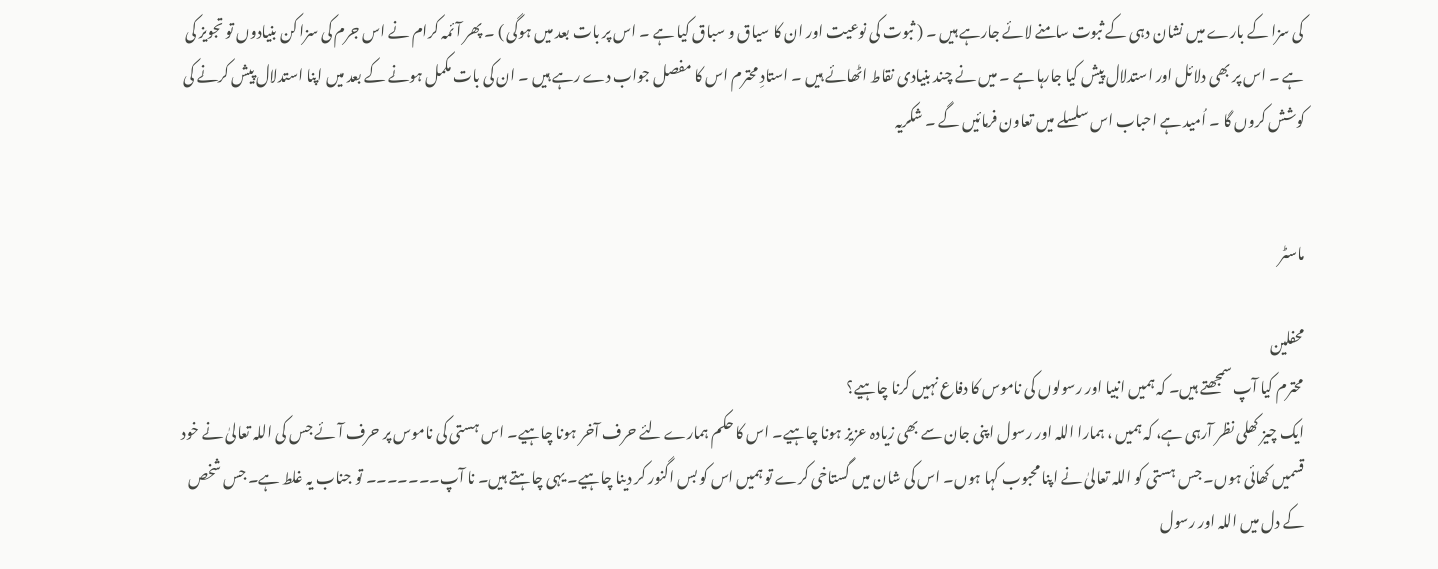کی سزا کے بارے میں نشان دہی کے ثبوت سامنے لائے جارہے ہیں ۔ ( ثبوت کی نوعیت اور ان کا سیاق و سباق کیا ہے ۔ اس پر بات بعد میں ہوگی ) ۔ پھر آئمہ کرام نے اس جرم کی سزا کن بنیادوں تو تجویز کی ہے ۔ اس پر بھی دلائل اور استدلال پیش کیا جارہا ہے ۔ میں نے چند بنیادی نقاط اٹھائے ہیں ۔ استادِ محترم اس کا مفصل جواب دے رہے ہیں ۔ ان کی بات مکمل ہونے کے بعد میں اپنا استدلال پیش کرنے کی کوشش کروں گا ۔ اُمید ہے احباب اس سلسلے میں تعاون فرمائیں گے ۔ شکریہ


ماسٹر

محفلین
محترم کیا آپ سمجھتے ہیں۔ کہ ہمیں انبیا اور رسولوں کی ناموس کا دفاع نہیں کرنا چاہیے؟
ایک چیز کھلی نظر آرہی ہے، کہ ہمیں ، ہمارا اللہ اور رسول اپنی جان سے بھی زیادہ عزیز ہونا چاہیے۔ اس کا حکم ہمارے لئے حرف آخر ہونا چاہیے۔ اس ہستی کی ناموس پر حرف آئے جس کی اللہ تعالیٰ نے خود قسمیں کھائی ہوں۔ جس ہستی کو اللہ تعالیٰ نے اپنا محبوب کہا ہوں۔ اس کی شان میں گستاخی کرے تو ہمیں اس کو بس اگنور کر دینا چاہیے۔ یہی چاہتے ہیں۔ نا آپ۔۔۔۔۔۔۔ تو جناب یہ غلط ہے۔ جس شخص کے دل میں اللہ اور رسول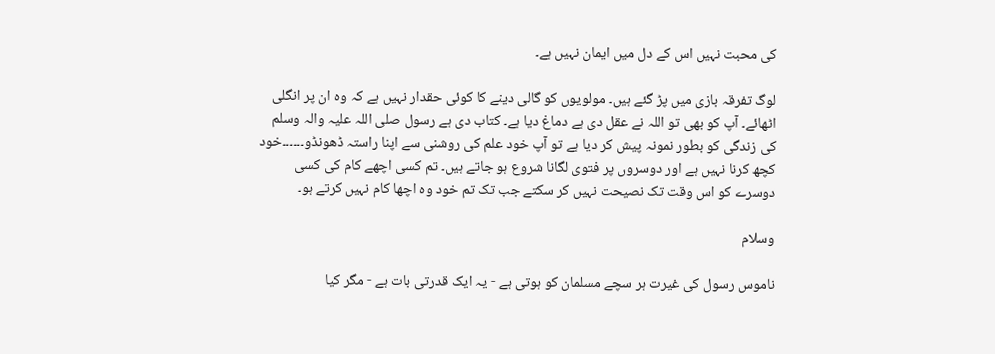کی محبت نہیں اس کے دل میں ایمان نہیں ہے۔

لوگ تفرقہ بازی میں پڑ گئے ہیں۔ مولویوں کو گالی دینے کا کوئی حقدار نہیں ہے کہ وہ ان پر انگلی اٹھائے۔ آپ کو بھی تو اللہ نے عقل دی ہے دماغ دیا ہے۔ کتاب دی ہے رسول صلی اللہ علیہ والہ وسلم کی زندگی کو بطور نمونہ پیش کر دیا ہے تو آپ خود علم کی روشنی سے اپنا راستہ ڈھونڈو۔۔۔۔۔۔خود کچھ کرنا نہیں ہے اور دوسروں پر فتوی لگانا شروع ہو جاتے ہیں۔ تم کسی اچھے کام کی کسی دوسرے کو اس وقت تک نصیحت نہیں کر سکتے جب تک تم خود وہ اچھا کام نہیں کرتے ہو۔

وسلام

ناموس رسول کی غیرت ہر سچے مسلمان کو ہوتی ہے - یہ ایک قدرتی بات ہے - مگر کیا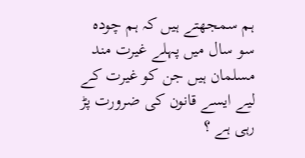ہم سمجھتے ہیں کہ ہم چودہ سو سال میں پہلے غیرت مند مسلمان ہیں جن کو غیرت کے لیے ایسے قانون کی ضرورت پڑ رہی ہے ؟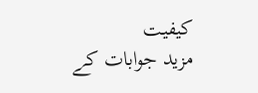کیفیت
مزید جوابات کے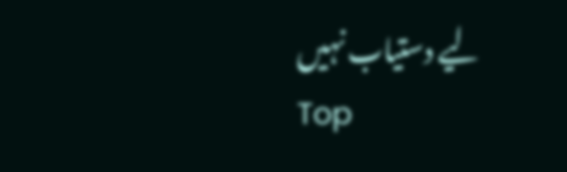لیے دستیاب نہیں
Top